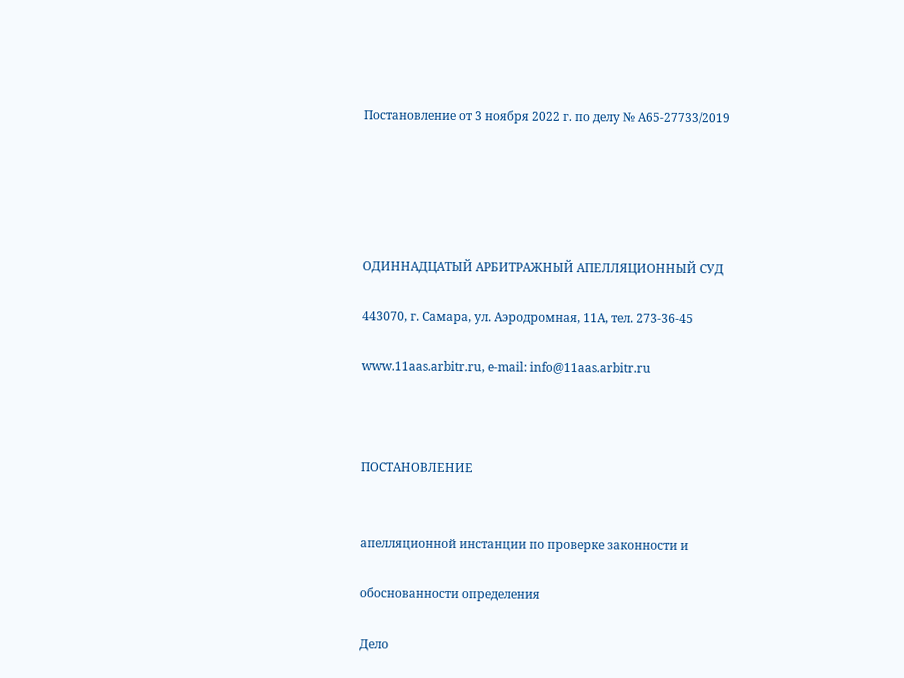Постановление от 3 ноября 2022 г. по делу № А65-27733/2019





ОДИННАДЦАТЫЙ АРБИТРАЖНЫЙ АПЕЛЛЯЦИОННЫЙ СУД

443070, г. Самара, ул. Аэродромная, 11А, тел. 273-36-45

www.11aas.arbitr.ru, e-mail: info@11aas.arbitr.ru



ПОСТАНОВЛЕНИЕ


апелляционной инстанции по проверке законности и

обоснованности определения

Дело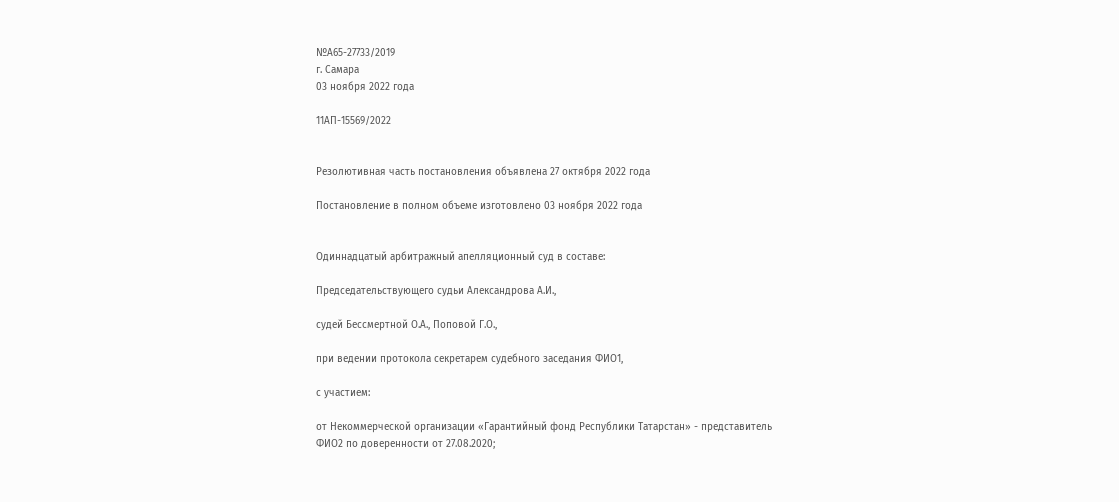№А65-27733/2019
г. Самара
03 ноября 2022 года

11АП-15569/2022


Резолютивная часть постановления объявлена 27 октября 2022 года

Постановление в полном объеме изготовлено 03 ноября 2022 года


Одиннадцатый арбитражный апелляционный суд в составе:

Председательствующего судьи Александрова А.И.,

судей Бессмертной О.А., Поповой Г.О.,

при ведении протокола секретарем судебного заседания ФИО1,

с участием:

от Некоммерческой организации «Гарантийный фонд Республики Татарстан» - представитель ФИО2 по доверенности от 27.08.2020;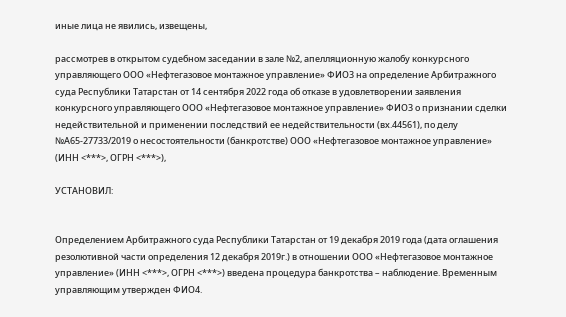иные лица не явились, извещены,

рассмотрев в открытом судебном заседании в зале №2, апелляционную жалобу конкурсного управляющего ООО «Нефтегазовое монтажное управление» ФИО3 на определение Арбитражного суда Республики Татарстан от 14 сентября 2022 года об отказе в удовлетворении заявления конкурсного управляющего ООО «Нефтегазовое монтажное управление» ФИО3 о признании сделки недействительной и применении последствий ее недействительности (вх.44561), по делу №А65-27733/2019 о несостоятельности (банкротстве) ООО «Нефтегазовое монтажное управление» (ИНН <***>, ОГРН <***>),

УСТАНОВИЛ:


Определением Арбитражного суда Республики Татарстан от 19 декабря 2019 года (дата оглашения резолютивной части определения 12 декабря 2019г.) в отношении ООО «Нефтегазовое монтажное управление» (ИНН <***>, ОГРН <***>) введена процедура банкротства – наблюдение. Временным управляющим утвержден ФИО4.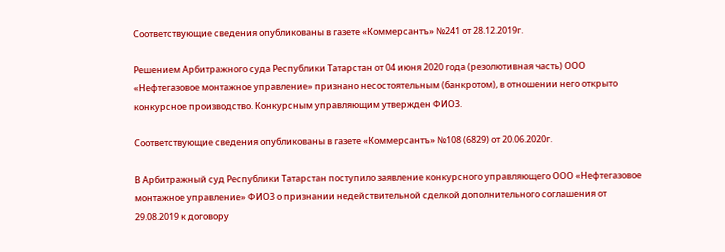Соответствующие сведения опубликованы в газете «Коммерсантъ» №241 от 28.12.2019г.

Решением Арбитражного суда Республики Татарстан от 04 июня 2020 года (резолютивная часть) ООО «Нефтегазовое монтажное управление» признано несостоятельным (банкротом), в отношении него открыто конкурсное производство. Конкурсным управляющим утвержден ФИО3.

Соответствующие сведения опубликованы в газете «Коммерсантъ» №108 (6829) от 20.06.2020г.

В Арбитражный суд Республики Татарстан поступило заявление конкурсного управляющего ООО «Нефтегазовое монтажное управление» ФИО3 о признании недействительной сделкой дополнительного соглашения от 29.08.2019 к договору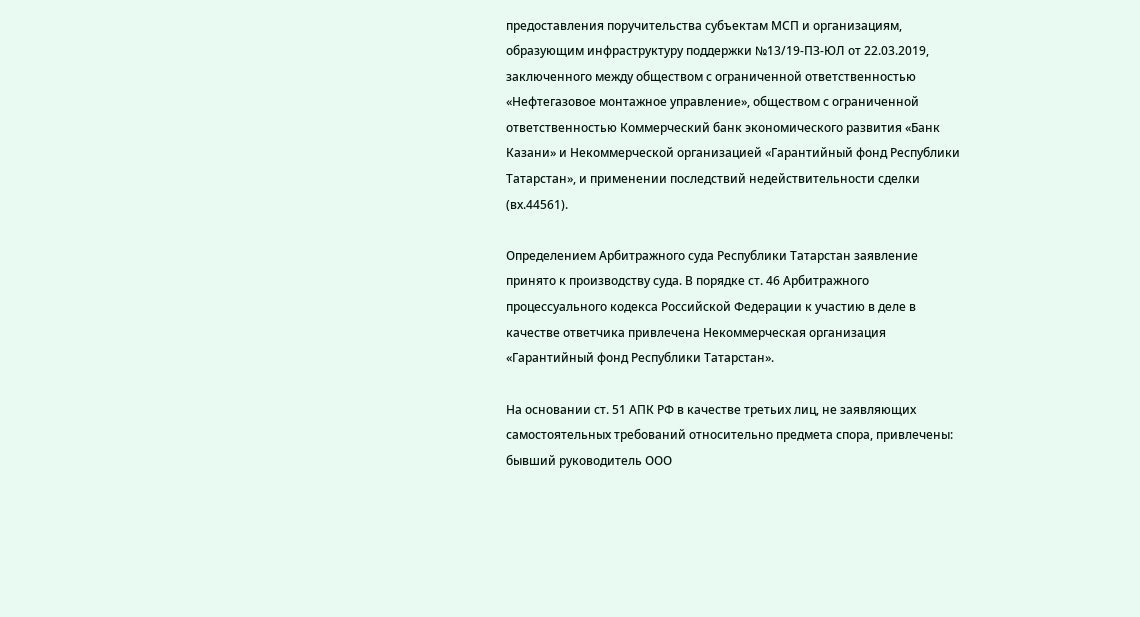предоставления поручительства субъектам МСП и организациям, образующим инфраструктуру поддержки №13/19-ПЗ-ЮЛ от 22.03.2019, заключенного между обществом с ограниченной ответственностью «Нефтегазовое монтажное управление», обществом с ограниченной ответственностью Коммерческий банк экономического развития «Банк Казани» и Некоммерческой организацией «Гарантийный фонд Республики Татарстан», и применении последствий недействительности сделки (вх.44561).

Определением Арбитражного суда Республики Татарстан заявление принято к производству суда. В порядке ст. 46 Арбитражного процессуального кодекса Российской Федерации к участию в деле в качестве ответчика привлечена Некоммерческая организация «Гарантийный фонд Республики Татарстан».

На основании ст. 51 АПК РФ в качестве третьих лиц, не заявляющих самостоятельных требований относительно предмета спора, привлечены: бывший руководитель ООО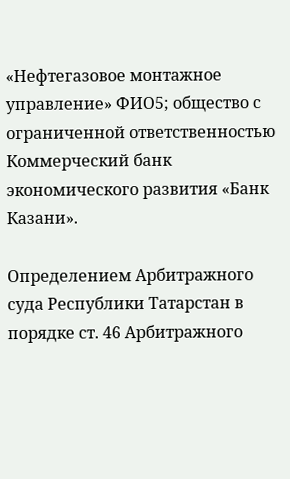«Нефтегазовое монтажное управление» ФИО5; общество с ограниченной ответственностью Коммерческий банк экономического развития «Банк Казани».

Определением Арбитражного суда Республики Татарстан в порядке ст. 46 Арбитражного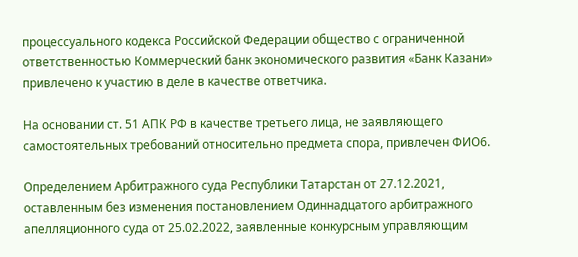процессуального кодекса Российской Федерации общество с ограниченной ответственностью Коммерческий банк экономического развития «Банк Казани» привлечено к участию в деле в качестве ответчика.

На основании ст. 51 АПК РФ в качестве третьего лица, не заявляющего самостоятельных требований относительно предмета спора, привлечен ФИО6.

Определением Арбитражного суда Республики Татарстан от 27.12.2021, оставленным без изменения постановлением Одиннадцатого арбитражного апелляционного суда от 25.02.2022, заявленные конкурсным управляющим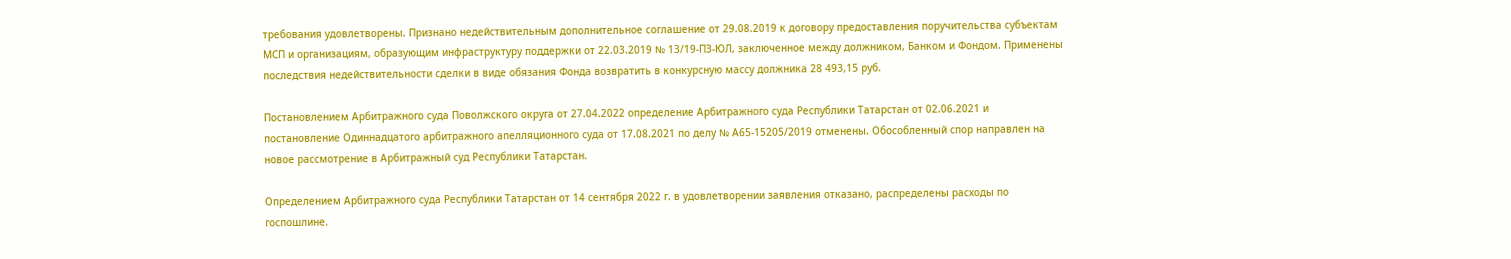требования удовлетворены. Признано недействительным дополнительное соглашение от 29.08.2019 к договору предоставления поручительства субъектам МСП и организациям, образующим инфраструктуру поддержки от 22.03.2019 № 13/19-ПЗ-ЮЛ, заключенное между должником, Банком и Фондом. Применены последствия недействительности сделки в виде обязания Фонда возвратить в конкурсную массу должника 28 493,15 руб.

Постановлением Арбитражного суда Поволжского округа от 27.04.2022 определение Арбитражного суда Республики Татарстан от 02.06.2021 и постановление Одиннадцатого арбитражного апелляционного суда от 17.08.2021 по делу № А65-15205/2019 отменены. Обособленный спор направлен на новое рассмотрение в Арбитражный суд Республики Татарстан.

Определением Арбитражного суда Республики Татарстан от 14 сентября 2022 г. в удовлетворении заявления отказано, распределены расходы по госпошлине.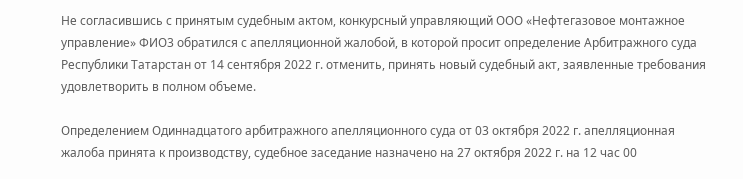Не согласившись с принятым судебным актом, конкурсный управляющий ООО «Нефтегазовое монтажное управление» ФИО3 обратился с апелляционной жалобой, в которой просит определение Арбитражного суда Республики Татарстан от 14 сентября 2022 г. отменить, принять новый судебный акт, заявленные требования удовлетворить в полном объеме.

Определением Одиннадцатого арбитражного апелляционного суда от 03 октября 2022 г. апелляционная жалоба принята к производству, судебное заседание назначено на 27 октября 2022 г. на 12 час 00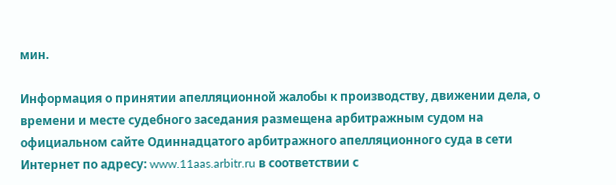мин.

Информация о принятии апелляционной жалобы к производству, движении дела, о времени и месте судебного заседания размещена арбитражным судом на официальном сайте Одиннадцатого арбитражного апелляционного суда в сети Интернет по адресу: www.11aas.arbitr.ru в соответствии с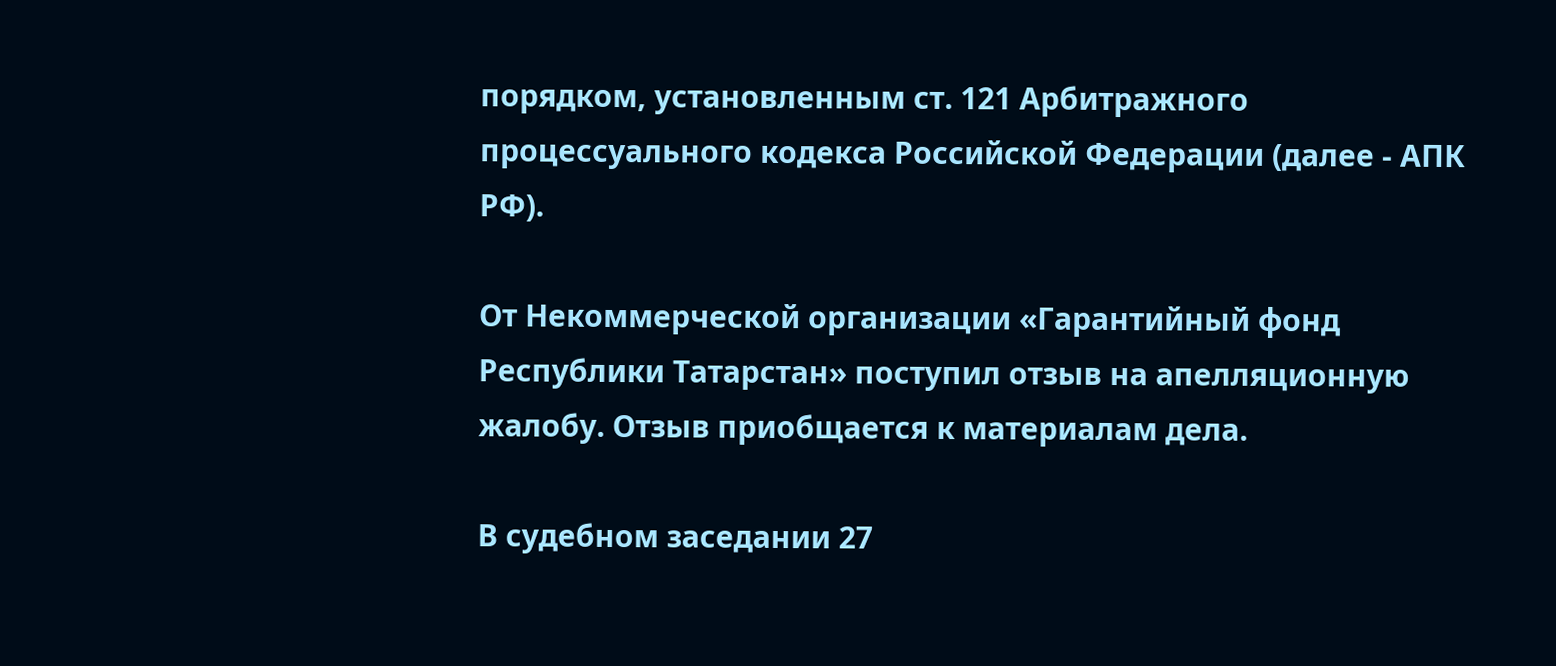порядком, установленным ст. 121 Арбитражного процессуального кодекса Российской Федерации (далее - АПК РФ).

От Некоммерческой организации «Гарантийный фонд Республики Татарстан» поступил отзыв на апелляционную жалобу. Отзыв приобщается к материалам дела.

В судебном заседании 27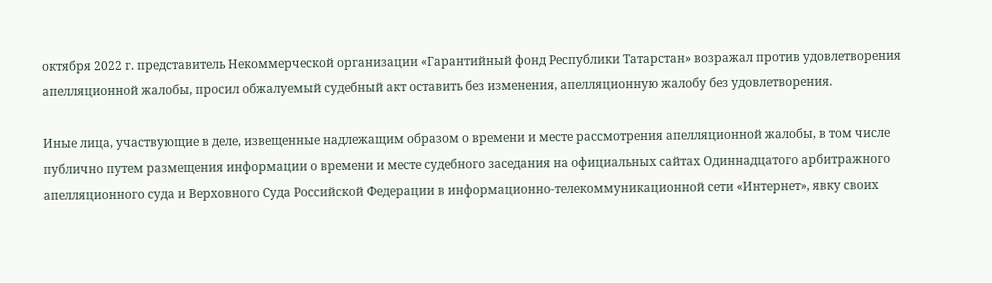октября 2022 г. представитель Некоммерческой организации «Гарантийный фонд Республики Татарстан» возражал против удовлетворения апелляционной жалобы, просил обжалуемый судебный акт оставить без изменения, апелляционную жалобу без удовлетворения.

Иные лица, участвующие в деле, извещенные надлежащим образом о времени и месте рассмотрения апелляционной жалобы, в том числе публично путем размещения информации о времени и месте судебного заседания на официальных сайтах Одиннадцатого арбитражного апелляционного суда и Верховного Суда Российской Федерации в информационно-телекоммуникационной сети «Интернет», явку своих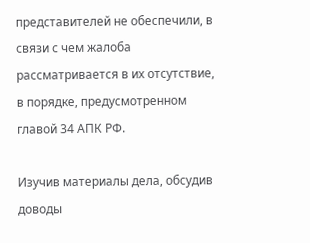представителей не обеспечили, в связи с чем жалоба рассматривается в их отсутствие, в порядке, предусмотренном главой 34 АПК РФ.

Изучив материалы дела, обсудив доводы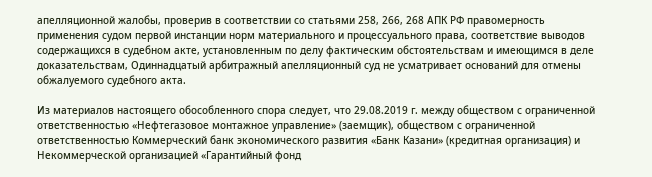апелляционной жалобы, проверив в соответствии со статьями 258, 266, 268 АПК РФ правомерность применения судом первой инстанции норм материального и процессуального права, соответствие выводов содержащихся в судебном акте, установленным по делу фактическим обстоятельствам и имеющимся в деле доказательствам, Одиннадцатый арбитражный апелляционный суд не усматривает оснований для отмены обжалуемого судебного акта.

Из материалов настоящего обособленного спора следует, что 29.08.2019 г. между обществом с ограниченной ответственностью «Нефтегазовое монтажное управление» (заемщик), обществом с ограниченной ответственностью Коммерческий банк экономического развития «Банк Казани» (кредитная организация) и Некоммерческой организацией «Гарантийный фонд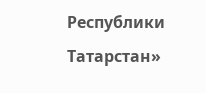Республики Татарстан»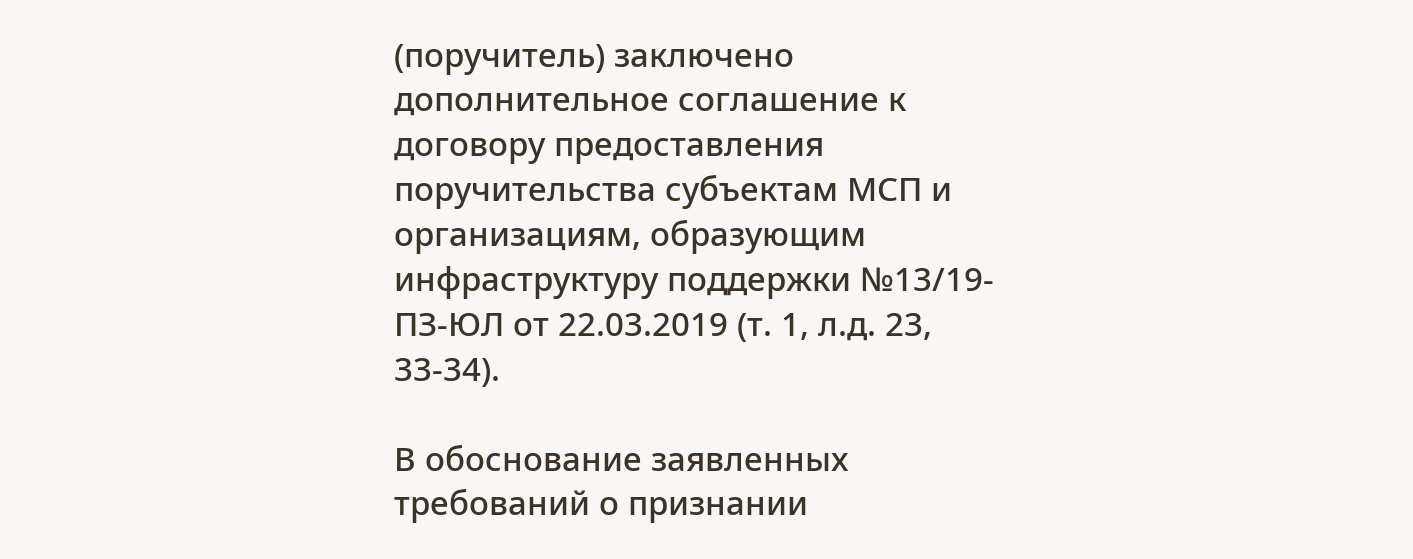(поручитель) заключено дополнительное соглашение к договору предоставления поручительства субъектам МСП и организациям, образующим инфраструктуру поддержки №13/19-ПЗ-ЮЛ от 22.03.2019 (т. 1, л.д. 23, 33-34).

В обоснование заявленных требований о признании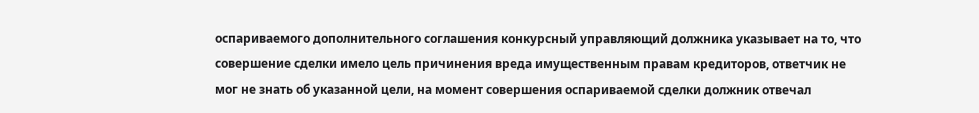оспариваемого дополнительного соглашения конкурсный управляющий должника указывает на то, что совершение сделки имело цель причинения вреда имущественным правам кредиторов, ответчик не мог не знать об указанной цели, на момент совершения оспариваемой сделки должник отвечал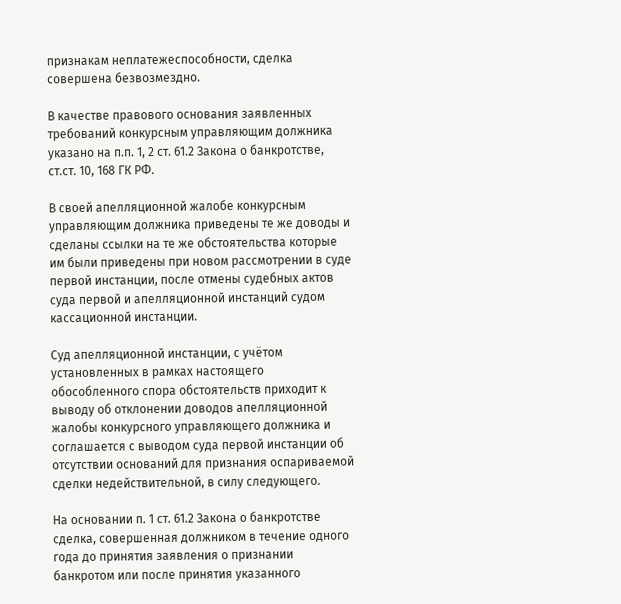признакам неплатежеспособности, сделка совершена безвозмездно.

В качестве правового основания заявленных требований конкурсным управляющим должника указано на п.п. 1, 2 ст. 61.2 Закона о банкротстве, ст.ст. 10, 168 ГК РФ.

В своей апелляционной жалобе конкурсным управляющим должника приведены те же доводы и сделаны ссылки на те же обстоятельства которые им были приведены при новом рассмотрении в суде первой инстанции, после отмены судебных актов суда первой и апелляционной инстанций судом кассационной инстанции.

Суд апелляционной инстанции, с учётом установленных в рамках настоящего обособленного спора обстоятельств приходит к выводу об отклонении доводов апелляционной жалобы конкурсного управляющего должника и соглашается с выводом суда первой инстанции об отсутствии оснований для признания оспариваемой сделки недействительной, в силу следующего.

На основании п. 1 ст. 61.2 Закона о банкротстве сделка, совершенная должником в течение одного года до принятия заявления о признании банкротом или после принятия указанного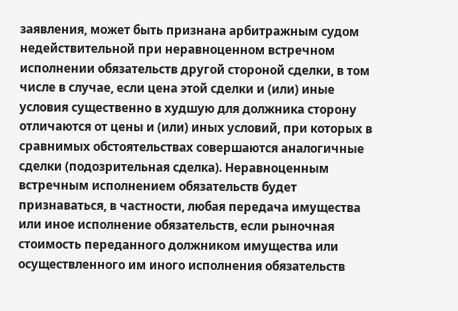заявления, может быть признана арбитражным судом недействительной при неравноценном встречном исполнении обязательств другой стороной сделки, в том числе в случае, если цена этой сделки и (или) иные условия существенно в худшую для должника сторону отличаются от цены и (или) иных условий, при которых в сравнимых обстоятельствах совершаются аналогичные сделки (подозрительная сделка). Неравноценным встречным исполнением обязательств будет признаваться, в частности, любая передача имущества или иное исполнение обязательств, если рыночная стоимость переданного должником имущества или осуществленного им иного исполнения обязательств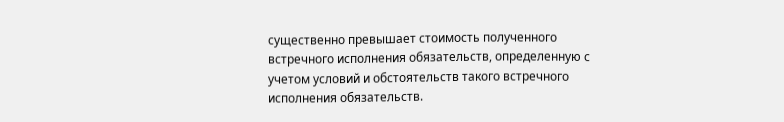существенно превышает стоимость полученного встречного исполнения обязательств, определенную с учетом условий и обстоятельств такого встречного исполнения обязательств.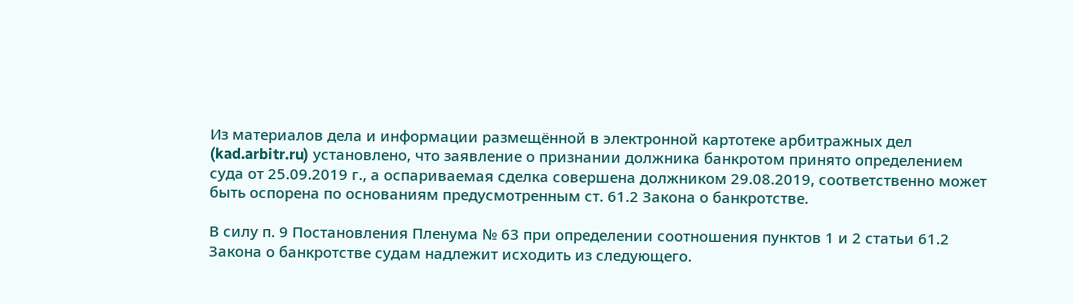Из материалов дела и информации размещённой в электронной картотеке арбитражных дел (kad.arbitr.ru) установлено, что заявление о признании должника банкротом принято определением суда от 25.09.2019 г., а оспариваемая сделка совершена должником 29.08.2019, соответственно может быть оспорена по основаниям предусмотренным ст. 61.2 Закона о банкротстве.

В силу п. 9 Постановления Пленума № 63 при определении соотношения пунктов 1 и 2 статьи 61.2 Закона о банкротстве судам надлежит исходить из следующего.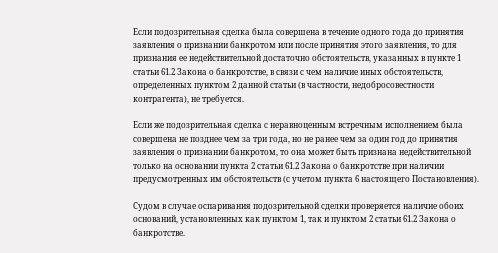Если подозрительная сделка была совершена в течение одного года до принятия заявления о признании банкротом или после принятия этого заявления, то для признания ее недействительной достаточно обстоятельств, указанных в пункте 1 статьи 61.2 Закона о банкротстве, в связи с чем наличие иных обстоятельств, определенных пунктом 2 данной статьи (в частности, недобросовестности контрагента), не требуется.

Если же подозрительная сделка с неравноценным встречным исполнением была совершена не позднее чем за три года, но не ранее чем за один год до принятия заявления о признании банкротом, то она может быть признана недействительной только на основании пункта 2 статьи 61.2 Закона о банкротстве при наличии предусмотренных им обстоятельств (с учетом пункта 6 настоящего Постановления).

Судом в случае оспаривания подозрительной сделки проверяется наличие обоих оснований, установленных как пунктом 1, так и пунктом 2 статьи 61.2 Закона о банкротстве.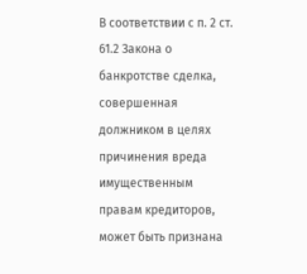В соответствии с п. 2 ст. 61.2 Закона о банкротстве сделка, совершенная должником в целях причинения вреда имущественным правам кредиторов, может быть признана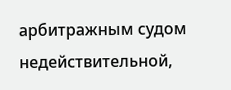арбитражным судом недействительной,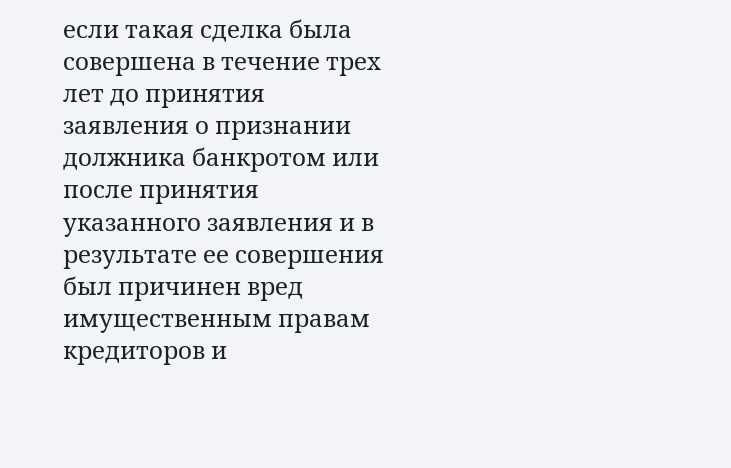если такая сделка была совершена в течение трех лет до принятия заявления о признании должника банкротом или после принятия указанного заявления и в результате ее совершения был причинен вред имущественным правам кредиторов и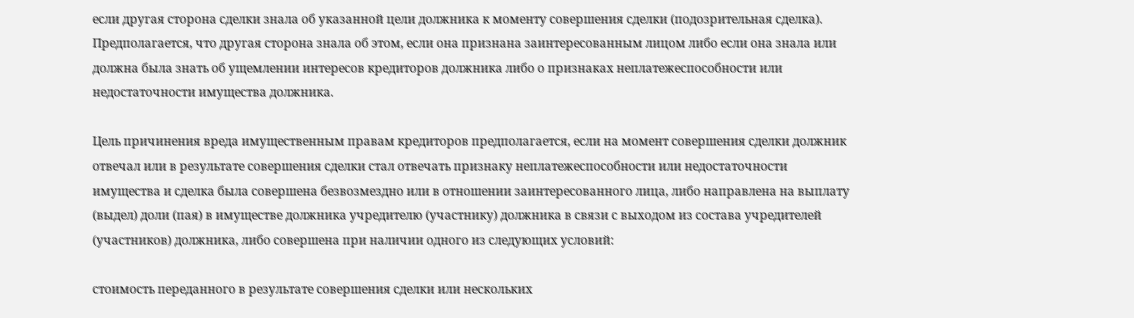если другая сторона сделки знала об указанной цели должника к моменту совершения сделки (подозрительная сделка). Предполагается, что другая сторона знала об этом, если она признана заинтересованным лицом либо если она знала или должна была знать об ущемлении интересов кредиторов должника либо о признаках неплатежеспособности или недостаточности имущества должника.

Цель причинения вреда имущественным правам кредиторов предполагается, если на момент совершения сделки должник отвечал или в результате совершения сделки стал отвечать признаку неплатежеспособности или недостаточности имущества и сделка была совершена безвозмездно или в отношении заинтересованного лица, либо направлена на выплату (выдел) доли (пая) в имуществе должника учредителю (участнику) должника в связи с выходом из состава учредителей (участников) должника, либо совершена при наличии одного из следующих условий:

стоимость переданного в результате совершения сделки или нескольких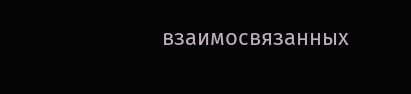взаимосвязанных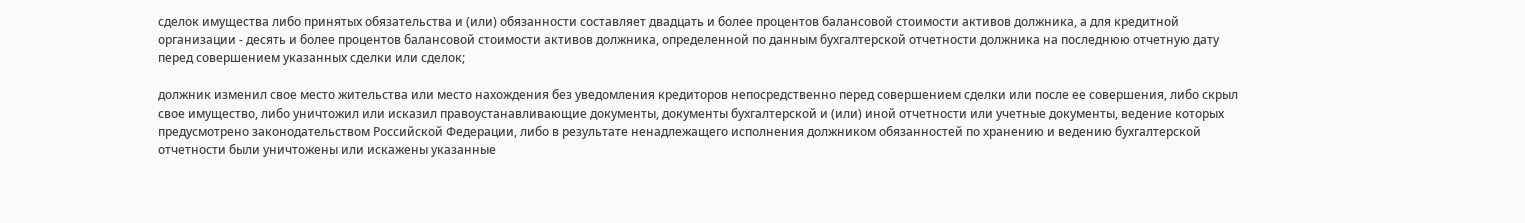сделок имущества либо принятых обязательства и (или) обязанности составляет двадцать и более процентов балансовой стоимости активов должника, а для кредитной организации - десять и более процентов балансовой стоимости активов должника, определенной по данным бухгалтерской отчетности должника на последнюю отчетную дату перед совершением указанных сделки или сделок;

должник изменил свое место жительства или место нахождения без уведомления кредиторов непосредственно перед совершением сделки или после ее совершения, либо скрыл свое имущество, либо уничтожил или исказил правоустанавливающие документы, документы бухгалтерской и (или) иной отчетности или учетные документы, ведение которых предусмотрено законодательством Российской Федерации, либо в результате ненадлежащего исполнения должником обязанностей по хранению и ведению бухгалтерской отчетности были уничтожены или искажены указанные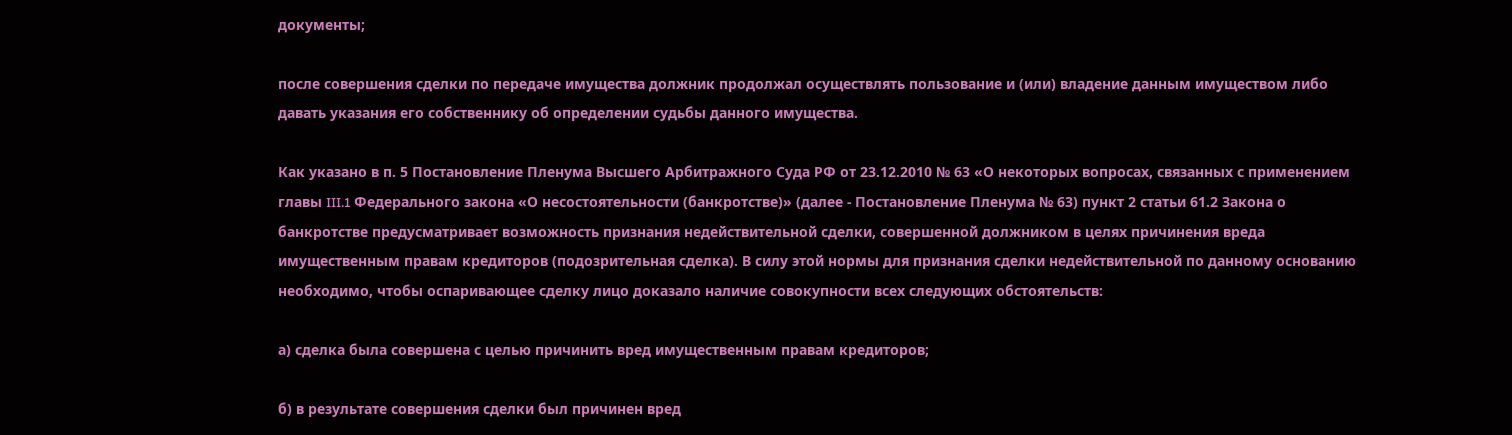документы;

после совершения сделки по передаче имущества должник продолжал осуществлять пользование и (или) владение данным имуществом либо давать указания его собственнику об определении судьбы данного имущества.

Как указано в п. 5 Постановление Пленума Высшего Арбитражного Суда РФ от 23.12.2010 № 63 «О некоторых вопросах, связанных с применением главы III.1 Федерального закона «О несостоятельности (банкротстве)» (далее - Постановление Пленума № 63) пункт 2 статьи 61.2 Закона о банкротстве предусматривает возможность признания недействительной сделки, совершенной должником в целях причинения вреда имущественным правам кредиторов (подозрительная сделка). В силу этой нормы для признания сделки недействительной по данному основанию необходимо, чтобы оспаривающее сделку лицо доказало наличие совокупности всех следующих обстоятельств:

а) сделка была совершена с целью причинить вред имущественным правам кредиторов;

б) в результате совершения сделки был причинен вред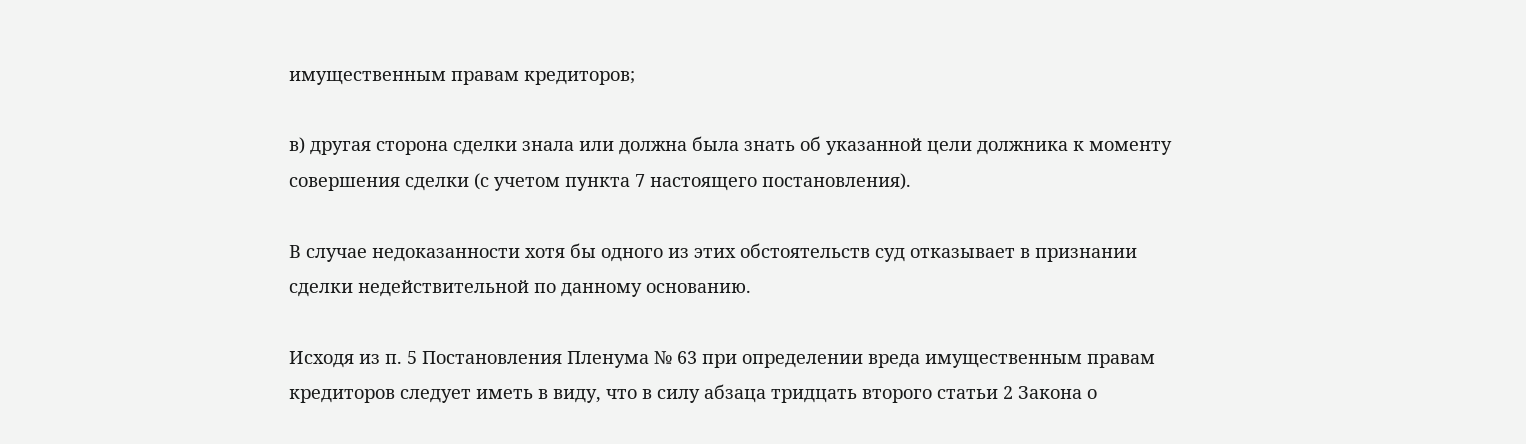имущественным правам кредиторов;

в) другая сторона сделки знала или должна была знать об указанной цели должника к моменту совершения сделки (с учетом пункта 7 настоящего постановления).

В случае недоказанности хотя бы одного из этих обстоятельств суд отказывает в признании сделки недействительной по данному основанию.

Исходя из п. 5 Постановления Пленума № 63 при определении вреда имущественным правам кредиторов следует иметь в виду, что в силу абзаца тридцать второго статьи 2 Закона о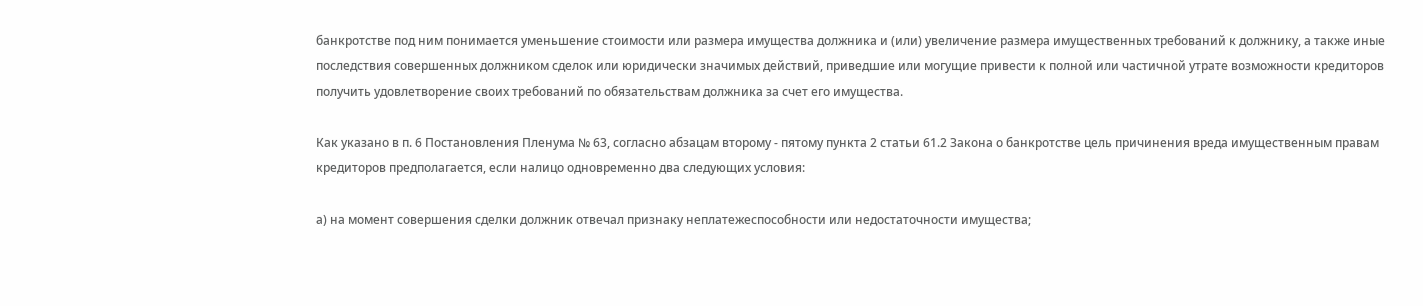банкротстве под ним понимается уменьшение стоимости или размера имущества должника и (или) увеличение размера имущественных требований к должнику, а также иные последствия совершенных должником сделок или юридически значимых действий, приведшие или могущие привести к полной или частичной утрате возможности кредиторов получить удовлетворение своих требований по обязательствам должника за счет его имущества.

Как указано в п. 6 Постановления Пленума № 63, согласно абзацам второму - пятому пункта 2 статьи 61.2 Закона о банкротстве цель причинения вреда имущественным правам кредиторов предполагается, если налицо одновременно два следующих условия:

а) на момент совершения сделки должник отвечал признаку неплатежеспособности или недостаточности имущества;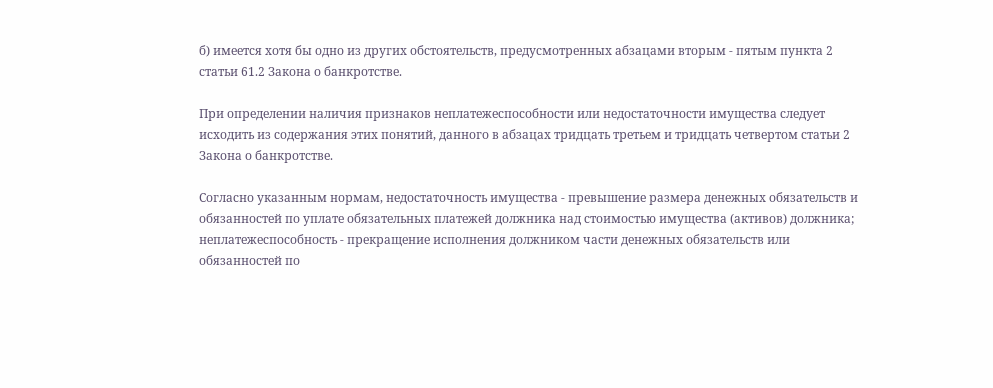б) имеется хотя бы одно из других обстоятельств, предусмотренных абзацами вторым - пятым пункта 2 статьи 61.2 Закона о банкротстве.

При определении наличия признаков неплатежеспособности или недостаточности имущества следует исходить из содержания этих понятий, данного в абзацах тридцать третьем и тридцать четвертом статьи 2 Закона о банкротстве.

Согласно указанным нормам, недостаточность имущества - превышение размера денежных обязательств и обязанностей по уплате обязательных платежей должника над стоимостью имущества (активов) должника; неплатежеспособность - прекращение исполнения должником части денежных обязательств или обязанностей по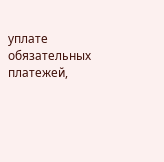уплате обязательных платежей,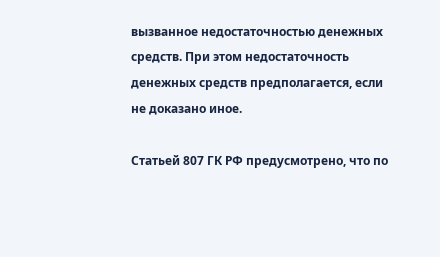вызванное недостаточностью денежных средств. При этом недостаточность денежных средств предполагается, если не доказано иное.

Статьей 807 ГК РФ предусмотрено, что по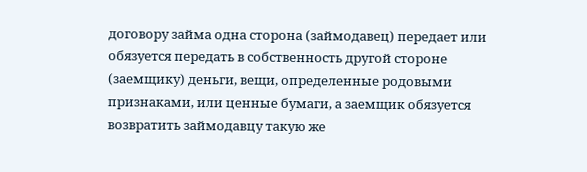договору займа одна сторона (займодавец) передает или обязуется передать в собственность другой стороне (заемщику) деньги, вещи, определенные родовыми признаками, или ценные бумаги, а заемщик обязуется возвратить займодавцу такую же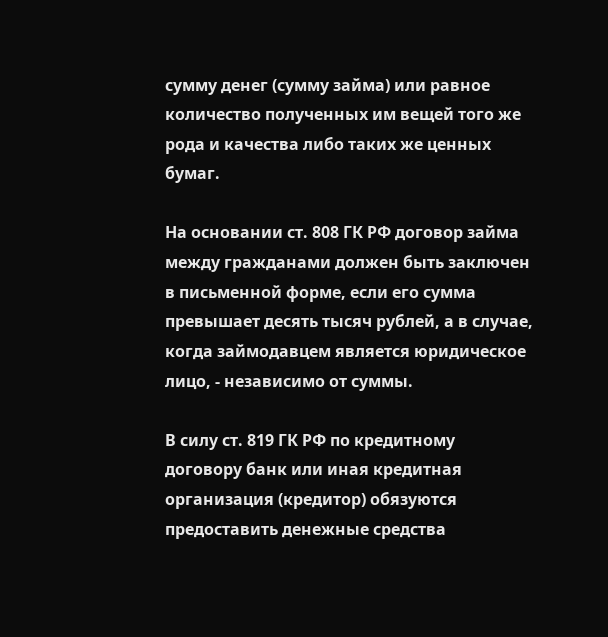сумму денег (сумму займа) или равное количество полученных им вещей того же рода и качества либо таких же ценных бумаг.

На основании ст. 808 ГК РФ договор займа между гражданами должен быть заключен в письменной форме, если его сумма превышает десять тысяч рублей, а в случае, когда займодавцем является юридическое лицо, - независимо от суммы.

В силу ст. 819 ГК РФ по кредитному договору банк или иная кредитная организация (кредитор) обязуются предоставить денежные средства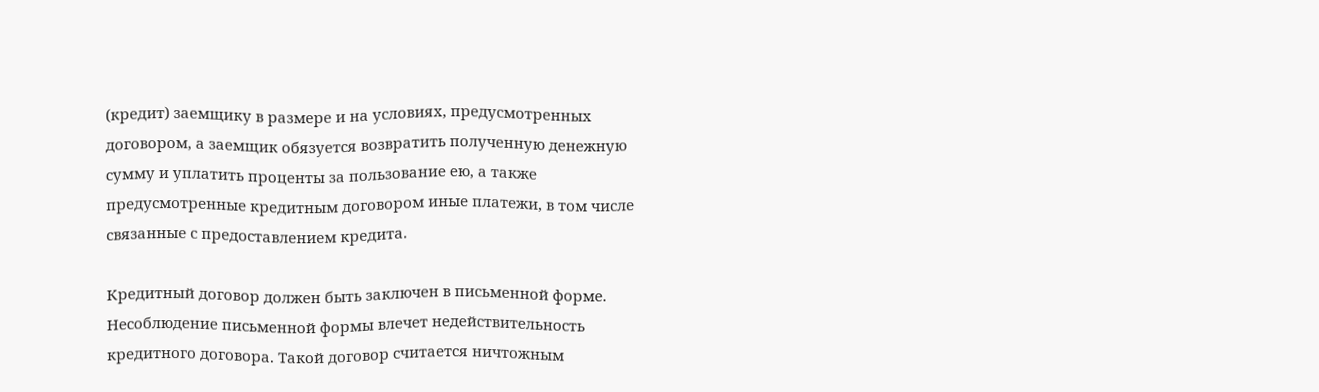(кредит) заемщику в размере и на условиях, предусмотренных договором, а заемщик обязуется возвратить полученную денежную сумму и уплатить проценты за пользование ею, а также предусмотренные кредитным договором иные платежи, в том числе связанные с предоставлением кредита.

Кредитный договор должен быть заключен в письменной форме. Несоблюдение письменной формы влечет недействительность кредитного договора. Такой договор считается ничтожным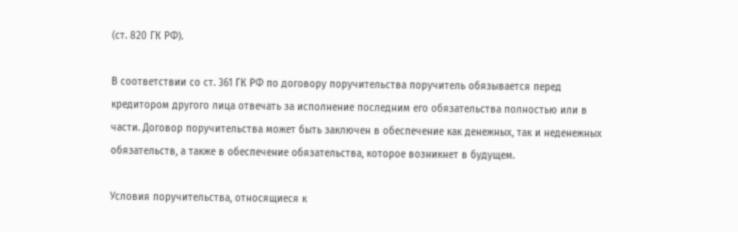(ст. 820 ГК РФ).

В соответствии со ст. 361 ГК РФ по договору поручительства поручитель обязывается перед кредитором другого лица отвечать за исполнение последним его обязательства полностью или в части. Договор поручительства может быть заключен в обеспечение как денежных, так и неденежных обязательств, а также в обеспечение обязательства, которое возникнет в будущем.

Условия поручительства, относящиеся к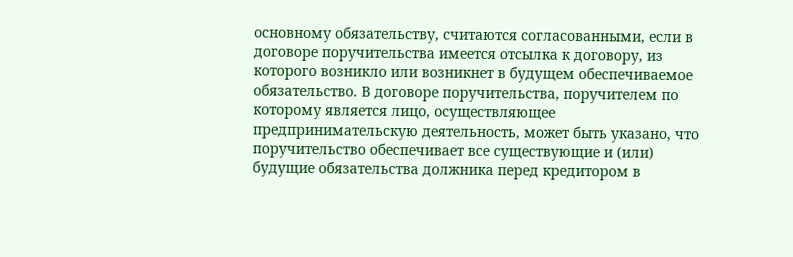основному обязательству, считаются согласованными, если в договоре поручительства имеется отсылка к договору, из которого возникло или возникнет в будущем обеспечиваемое обязательство. В договоре поручительства, поручителем по которому является лицо, осуществляющее предпринимательскую деятельность, может быть указано, что поручительство обеспечивает все существующие и (или) будущие обязательства должника перед кредитором в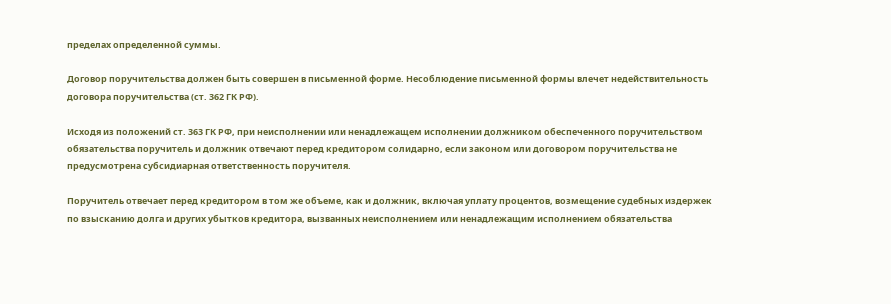пределах определенной суммы.

Договор поручительства должен быть совершен в письменной форме. Несоблюдение письменной формы влечет недействительность договора поручительства (ст. 362 ГК РФ).

Исходя из положений ст. 363 ГК РФ, при неисполнении или ненадлежащем исполнении должником обеспеченного поручительством обязательства поручитель и должник отвечают перед кредитором солидарно, если законом или договором поручительства не предусмотрена субсидиарная ответственность поручителя.

Поручитель отвечает перед кредитором в том же объеме, как и должник, включая уплату процентов, возмещение судебных издержек по взысканию долга и других убытков кредитора, вызванных неисполнением или ненадлежащим исполнением обязательства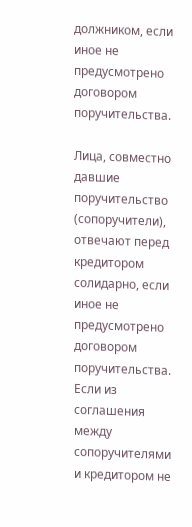должником, если иное не предусмотрено договором поручительства.

Лица, совместно давшие поручительство (сопоручители), отвечают перед кредитором солидарно, если иное не предусмотрено договором поручительства. Если из соглашения между сопоручителями и кредитором не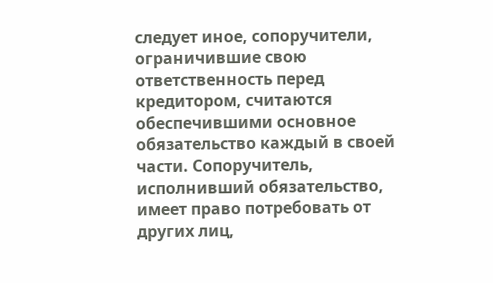следует иное, сопоручители, ограничившие свою ответственность перед кредитором, считаются обеспечившими основное обязательство каждый в своей части. Сопоручитель, исполнивший обязательство, имеет право потребовать от других лиц,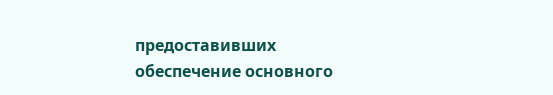предоставивших обеспечение основного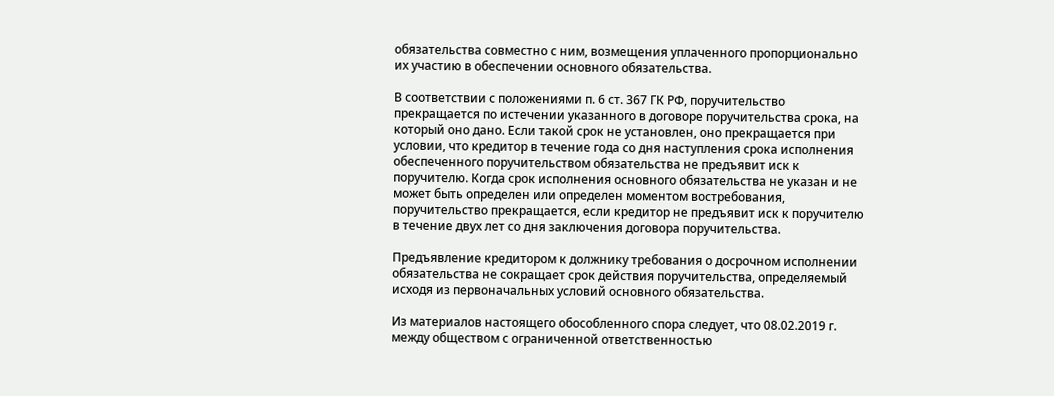обязательства совместно с ним, возмещения уплаченного пропорционально их участию в обеспечении основного обязательства.

В соответствии с положениями п. 6 ст. 367 ГК РФ, поручительство прекращается по истечении указанного в договоре поручительства срока, на который оно дано. Если такой срок не установлен, оно прекращается при условии, что кредитор в течение года со дня наступления срока исполнения обеспеченного поручительством обязательства не предъявит иск к поручителю. Когда срок исполнения основного обязательства не указан и не может быть определен или определен моментом востребования, поручительство прекращается, если кредитор не предъявит иск к поручителю в течение двух лет со дня заключения договора поручительства.

Предъявление кредитором к должнику требования о досрочном исполнении обязательства не сокращает срок действия поручительства, определяемый исходя из первоначальных условий основного обязательства.

Из материалов настоящего обособленного спора следует, что 08.02.2019 г. между обществом с ограниченной ответственностью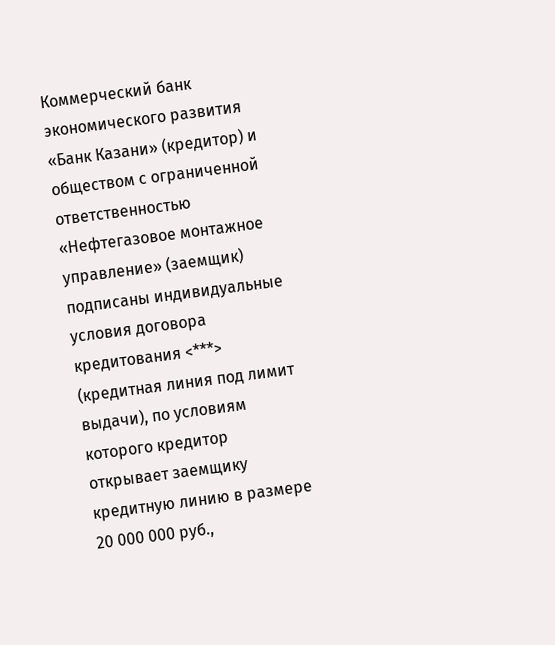Коммерческий банк экономического развития «Банк Казани» (кредитор) и обществом с ограниченной ответственностью «Нефтегазовое монтажное управление» (заемщик) подписаны индивидуальные условия договора кредитования <***> (кредитная линия под лимит выдачи), по условиям которого кредитор открывает заемщику кредитную линию в размере 20 000 000 руб.,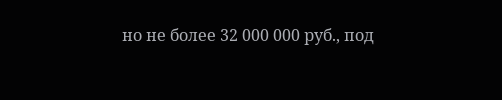но не более 32 000 000 руб., под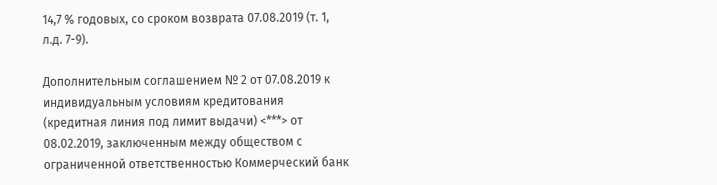14,7 % годовых, со сроком возврата 07.08.2019 (т. 1, л.д. 7-9).

Дополнительным соглашением № 2 от 07.08.2019 к индивидуальным условиям кредитования (кредитная линия под лимит выдачи) <***> от 08.02.2019, заключенным между обществом с ограниченной ответственностью Коммерческий банк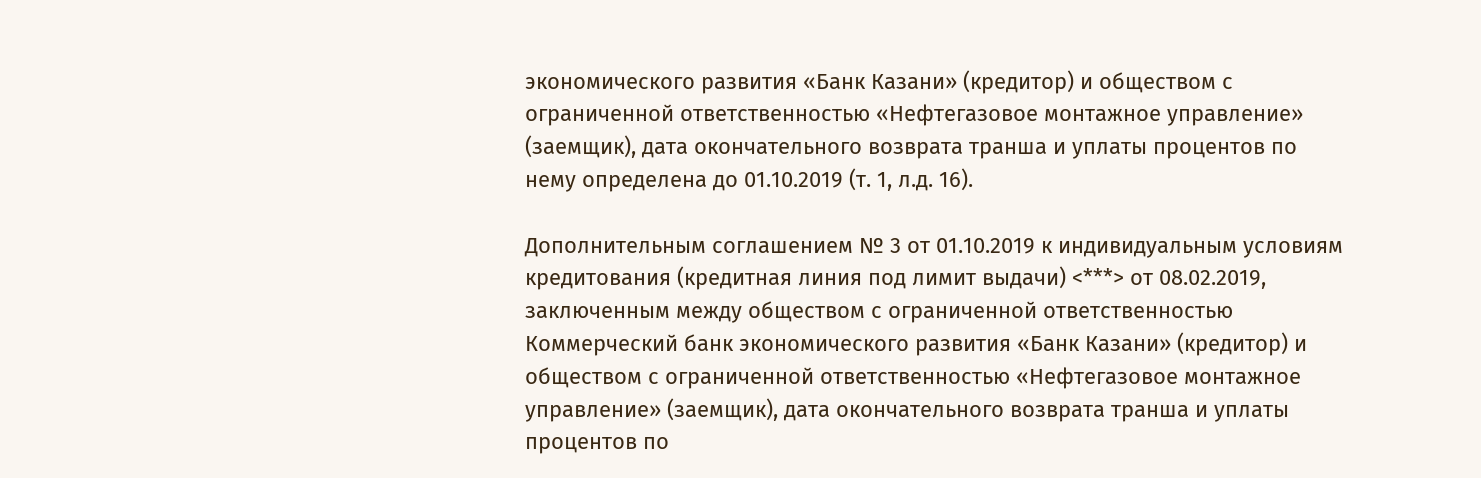экономического развития «Банк Казани» (кредитор) и обществом с ограниченной ответственностью «Нефтегазовое монтажное управление» (заемщик), дата окончательного возврата транша и уплаты процентов по нему определена до 01.10.2019 (т. 1, л.д. 16).

Дополнительным соглашением № 3 от 01.10.2019 к индивидуальным условиям кредитования (кредитная линия под лимит выдачи) <***> от 08.02.2019, заключенным между обществом с ограниченной ответственностью Коммерческий банк экономического развития «Банк Казани» (кредитор) и обществом с ограниченной ответственностью «Нефтегазовое монтажное управление» (заемщик), дата окончательного возврата транша и уплаты процентов по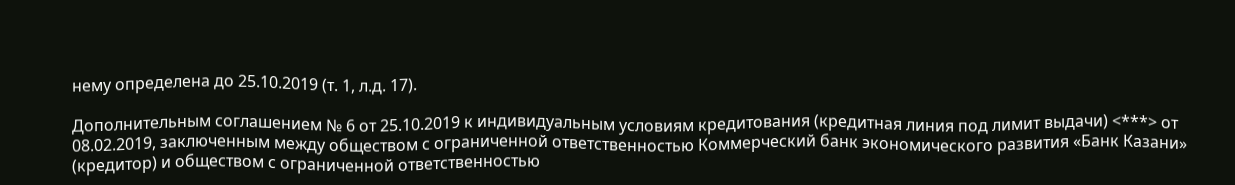нему определена до 25.10.2019 (т. 1, л.д. 17).

Дополнительным соглашением № 6 от 25.10.2019 к индивидуальным условиям кредитования (кредитная линия под лимит выдачи) <***> от 08.02.2019, заключенным между обществом с ограниченной ответственностью Коммерческий банк экономического развития «Банк Казани» (кредитор) и обществом с ограниченной ответственностью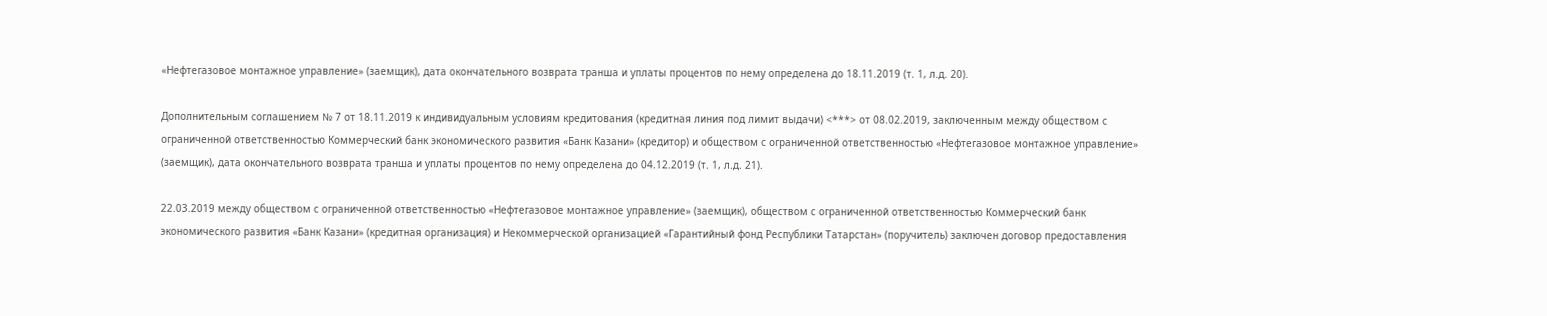«Нефтегазовое монтажное управление» (заемщик), дата окончательного возврата транша и уплаты процентов по нему определена до 18.11.2019 (т. 1, л.д. 20).

Дополнительным соглашением № 7 от 18.11.2019 к индивидуальным условиям кредитования (кредитная линия под лимит выдачи) <***> от 08.02.2019, заключенным между обществом с ограниченной ответственностью Коммерческий банк экономического развития «Банк Казани» (кредитор) и обществом с ограниченной ответственностью «Нефтегазовое монтажное управление» (заемщик), дата окончательного возврата транша и уплаты процентов по нему определена до 04.12.2019 (т. 1, л.д. 21).

22.03.2019 между обществом с ограниченной ответственностью «Нефтегазовое монтажное управление» (заемщик), обществом с ограниченной ответственностью Коммерческий банк экономического развития «Банк Казани» (кредитная организация) и Некоммерческой организацией «Гарантийный фонд Республики Татарстан» (поручитель) заключен договор предоставления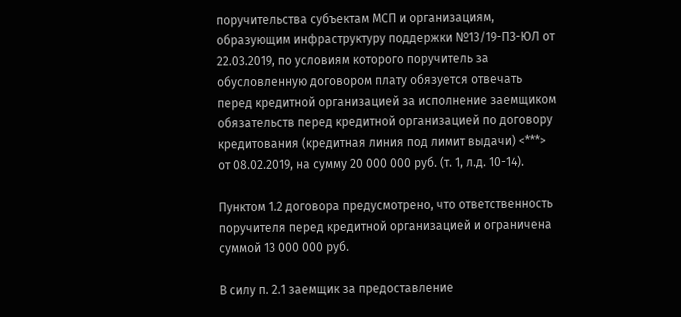поручительства субъектам МСП и организациям, образующим инфраструктуру поддержки №13/19-ПЗ-ЮЛ от 22.03.2019, по условиям которого поручитель за обусловленную договором плату обязуется отвечать перед кредитной организацией за исполнение заемщиком обязательств перед кредитной организацией по договору кредитования (кредитная линия под лимит выдачи) <***> от 08.02.2019, на сумму 20 000 000 руб. (т. 1, л.д. 10-14).

Пунктом 1.2 договора предусмотрено, что ответственность поручителя перед кредитной организацией и ограничена суммой 13 000 000 руб.

В силу п. 2.1 заемщик за предоставление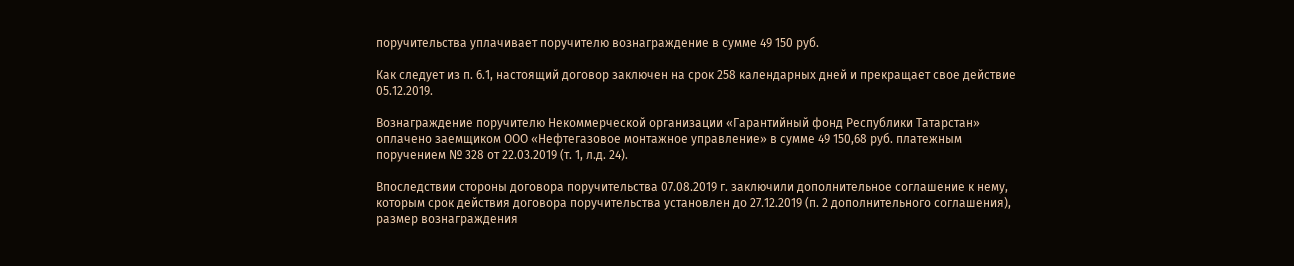поручительства уплачивает поручителю вознаграждение в сумме 49 150 руб.

Как следует из п. 6.1, настоящий договор заключен на срок 258 календарных дней и прекращает свое действие 05.12.2019.

Вознаграждение поручителю Некоммерческой организации «Гарантийный фонд Республики Татарстан» оплачено заемщиком ООО «Нефтегазовое монтажное управление» в сумме 49 150,68 руб. платежным поручением № 328 от 22.03.2019 (т. 1, л.д. 24).

Впоследствии стороны договора поручительства 07.08.2019 г. заключили дополнительное соглашение к нему, которым срок действия договора поручительства установлен до 27.12.2019 (п. 2 дополнительного соглашения), размер вознаграждения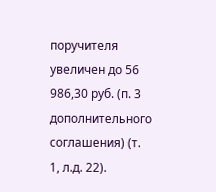поручителя увеличен до 56 986,30 руб. (п. 3 дополнительного соглашения) (т. 1, л.д. 22).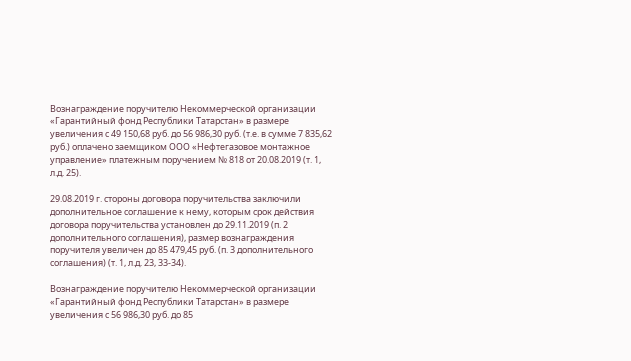Вознаграждение поручителю Некоммерческой организации «Гарантийный фонд Республики Татарстан» в размере увеличения с 49 150,68 руб. до 56 986,30 руб. (т.е. в сумме 7 835,62 руб.) оплачено заемщиком ООО «Нефтегазовое монтажное управление» платежным поручением № 818 от 20.08.2019 (т. 1, л.д. 25).

29.08.2019 г. стороны договора поручительства заключили дополнительное соглашение к нему, которым срок действия договора поручительства установлен до 29.11.2019 (п. 2 дополнительного соглашения), размер вознаграждения поручителя увеличен до 85 479,45 руб. (п. 3 дополнительного соглашения) (т. 1, л.д. 23, 33-34).

Вознаграждение поручителю Некоммерческой организации «Гарантийный фонд Республики Татарстан» в размере увеличения с 56 986,30 руб. до 85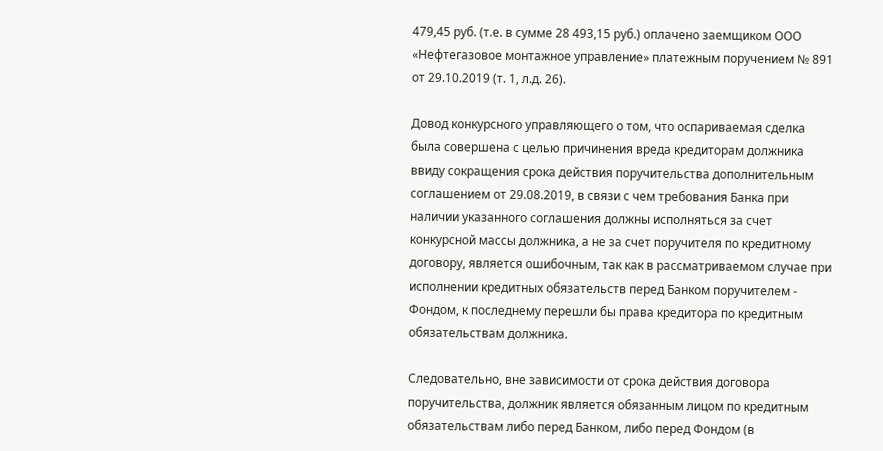479,45 руб. (т.е. в сумме 28 493,15 руб.) оплачено заемщиком ООО «Нефтегазовое монтажное управление» платежным поручением № 891 от 29.10.2019 (т. 1, л.д. 26).

Довод конкурсного управляющего о том, что оспариваемая сделка была совершена с целью причинения вреда кредиторам должника ввиду сокращения срока действия поручительства дополнительным соглашением от 29.08.2019, в связи с чем требования Банка при наличии указанного соглашения должны исполняться за счет конкурсной массы должника, а не за счет поручителя по кредитному договору, является ошибочным, так как в рассматриваемом случае при исполнении кредитных обязательств перед Банком поручителем - Фондом, к последнему перешли бы права кредитора по кредитным обязательствам должника.

Следовательно, вне зависимости от срока действия договора поручительства, должник является обязанным лицом по кредитным обязательствам либо перед Банком, либо перед Фондом (в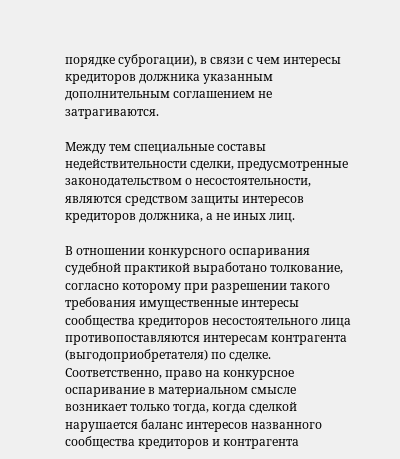порядке суброгации), в связи с чем интересы кредиторов должника указанным дополнительным соглашением не затрагиваются.

Между тем специальные составы недействительности сделки, предусмотренные законодательством о несостоятельности, являются средством защиты интересов кредиторов должника, а не иных лиц.

В отношении конкурсного оспаривания судебной практикой выработано толкование, согласно которому при разрешении такого требования имущественные интересы сообщества кредиторов несостоятельного лица противопоставляются интересам контрагента (выгодоприобретателя) по сделке. Соответственно, право на конкурсное оспаривание в материальном смысле возникает только тогда, когда сделкой нарушается баланс интересов названного сообщества кредиторов и контрагента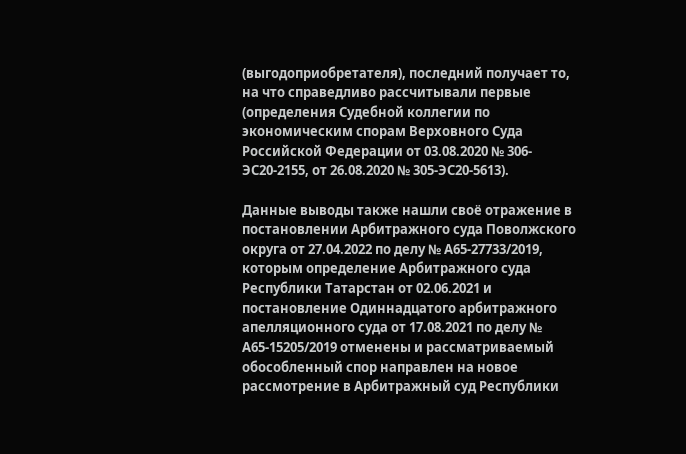(выгодоприобретателя), последний получает то, на что справедливо рассчитывали первые (определения Судебной коллегии по экономическим спорам Верховного Суда Российской Федерации от 03.08.2020 № 306-ЭС20-2155, от 26.08.2020 № 305-ЭС20-5613).

Данные выводы также нашли своё отражение в постановлении Арбитражного суда Поволжского округа от 27.04.2022 по делу № А65-27733/2019, которым определение Арбитражного суда Республики Татарстан от 02.06.2021 и постановление Одиннадцатого арбитражного апелляционного суда от 17.08.2021 по делу № А65-15205/2019 отменены и рассматриваемый обособленный спор направлен на новое рассмотрение в Арбитражный суд Республики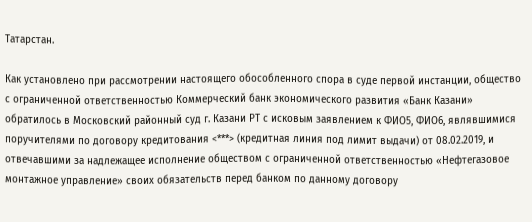Татарстан.

Как установлено при рассмотрении настоящего обособленного спора в суде первой инстанции, общество с ограниченной ответственностью Коммерческий банк экономического развития «Банк Казани» обратилось в Московский районный суд г. Казани РТ с исковым заявлением к ФИО5, ФИО6, являвшимися поручителями по договору кредитования <***> (кредитная линия под лимит выдачи) от 08.02.2019, и отвечавшими за надлежащее исполнение обществом с ограниченной ответственностью «Нефтегазовое монтажное управление» своих обязательств перед банком по данному договору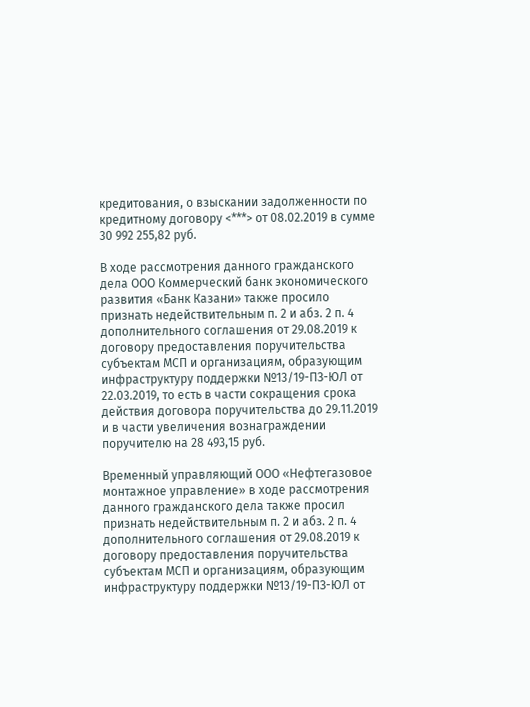кредитования, о взыскании задолженности по кредитному договору <***> от 08.02.2019 в сумме 30 992 255,82 руб.

В ходе рассмотрения данного гражданского дела ООО Коммерческий банк экономического развития «Банк Казани» также просило признать недействительным п. 2 и абз. 2 п. 4 дополнительного соглашения от 29.08.2019 к договору предоставления поручительства субъектам МСП и организациям, образующим инфраструктуру поддержки №13/19-ПЗ-ЮЛ от 22.03.2019, то есть в части сокращения срока действия договора поручительства до 29.11.2019 и в части увеличения вознаграждении поручителю на 28 493,15 руб.

Временный управляющий ООО «Нефтегазовое монтажное управление» в ходе рассмотрения данного гражданского дела также просил признать недействительным п. 2 и абз. 2 п. 4 дополнительного соглашения от 29.08.2019 к договору предоставления поручительства субъектам МСП и организациям, образующим инфраструктуру поддержки №13/19-ПЗ-ЮЛ от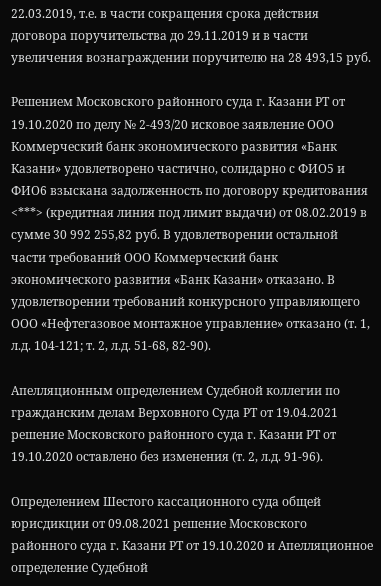22.03.2019, т.е. в части сокращения срока действия договора поручительства до 29.11.2019 и в части увеличения вознаграждении поручителю на 28 493,15 руб.

Решением Московского районного суда г. Казани РТ от 19.10.2020 по делу № 2-493/20 исковое заявление ООО Коммерческий банк экономического развития «Банк Казани» удовлетворено частично, солидарно с ФИО5 и ФИО6 взыскана задолженность по договору кредитования <***> (кредитная линия под лимит выдачи) от 08.02.2019 в сумме 30 992 255,82 руб. В удовлетворении остальной части требований ООО Коммерческий банк экономического развития «Банк Казани» отказано. В удовлетворении требований конкурсного управляющего ООО «Нефтегазовое монтажное управление» отказано (т. 1, л.д. 104-121; т. 2, л.д. 51-68, 82-90).

Апелляционным определением Судебной коллегии по гражданским делам Верховного Суда РТ от 19.04.2021 решение Московского районного суда г. Казани РТ от 19.10.2020 оставлено без изменения (т. 2, л.д. 91-96).

Определением Шестого кассационного суда общей юрисдикции от 09.08.2021 решение Московского районного суда г. Казани РТ от 19.10.2020 и Апелляционное определение Судебной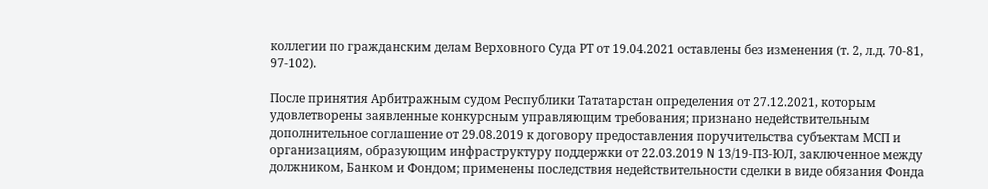коллегии по гражданским делам Верховного Суда РТ от 19.04.2021 оставлены без изменения (т. 2, л.д. 70-81, 97-102).

После принятия Арбитражным судом Республики Тататарстан определения от 27.12.2021, которым удовлетворены заявленные конкурсным управляющим требования; признано недействительным дополнительное соглашение от 29.08.2019 к договору предоставления поручительства субъектам МСП и организациям, образующим инфраструктуру поддержки от 22.03.2019 N 13/19-ПЗ-ЮЛ, заключенное между должником, Банком и Фондом; применены последствия недействительности сделки в виде обязания Фонда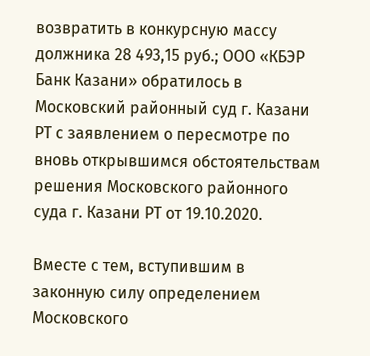возвратить в конкурсную массу должника 28 493,15 руб.; ООО «КБЭР Банк Казани» обратилось в Московский районный суд г. Казани РТ с заявлением о пересмотре по вновь открывшимся обстоятельствам решения Московского районного суда г. Казани РТ от 19.10.2020.

Вместе с тем, вступившим в законную силу определением Московского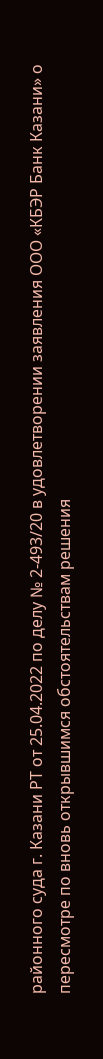районного суда г. Казани РТ от 25.04.2022 по делу № 2-493/20 в удовлетворении заявления ООО «КБЭР Банк Казани» о пересмотре по вновь открывшимся обстоятельствам решения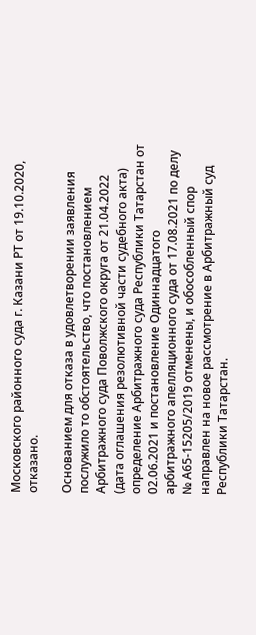Московского районного суда г. Казани РТ от 19.10.2020, отказано.

Основанием для отказа в удовлетворении заявления послужило то обстоятельство, что постановлением Арбитражного суда Поволжского округа от 21.04.2022 (дата оглашения резолютивной части судебного акта) определение Арбитражного суда Республики Татарстан от 02.06.2021 и постановление Одиннадцатого арбитражного апелляционного суда от 17.08.2021 по делу № А65-15205/2019 отменены, и обособленный спор направлен на новое рассмотрение в Арбитражный суд Республики Татарстан.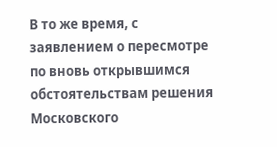В то же время, с заявлением о пересмотре по вновь открывшимся обстоятельствам решения Московского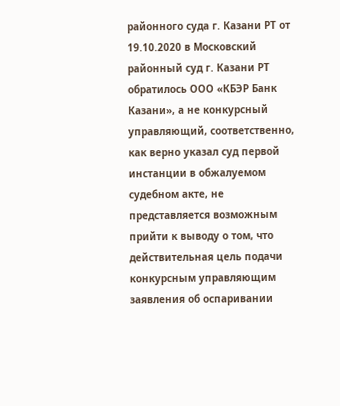районного суда г. Казани РТ от 19.10.2020 в Московский районный суд г. Казани РТ обратилось ООО «КБЭР Банк Казани», а не конкурсный управляющий, соответственно, как верно указал суд первой инстанции в обжалуемом судебном акте, не представляется возможным прийти к выводу о том, что действительная цель подачи конкурсным управляющим заявления об оспаривании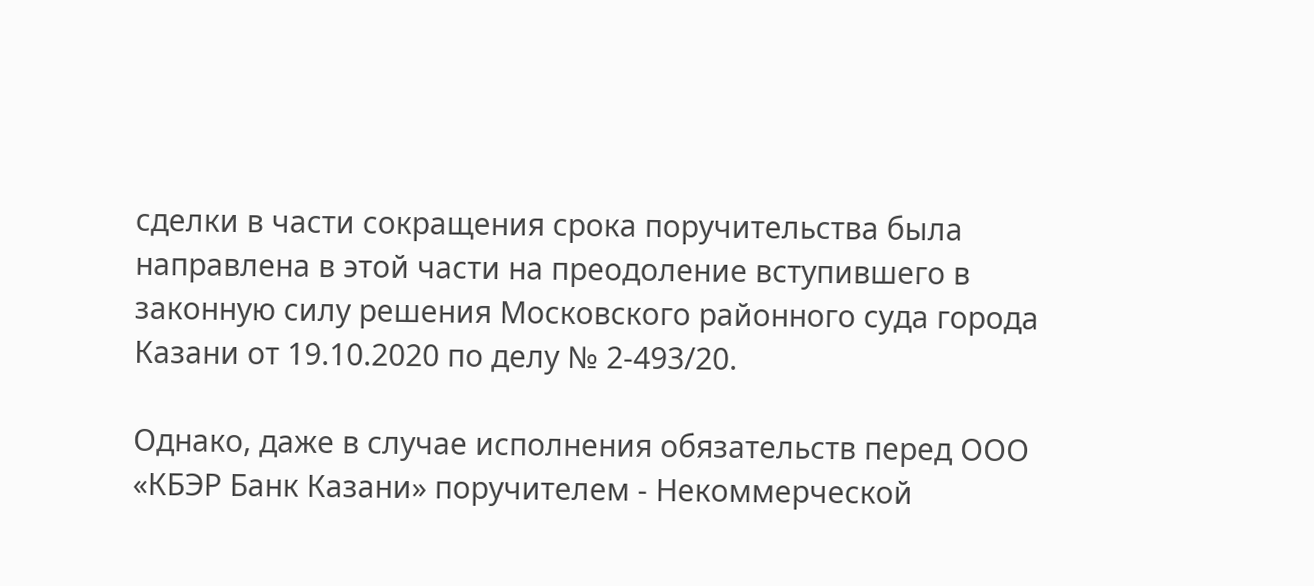сделки в части сокращения срока поручительства была направлена в этой части на преодоление вступившего в законную силу решения Московского районного суда города Казани от 19.10.2020 по делу № 2-493/20.

Однако, даже в случае исполнения обязательств перед ООО «КБЭР Банк Казани» поручителем - Некоммерческой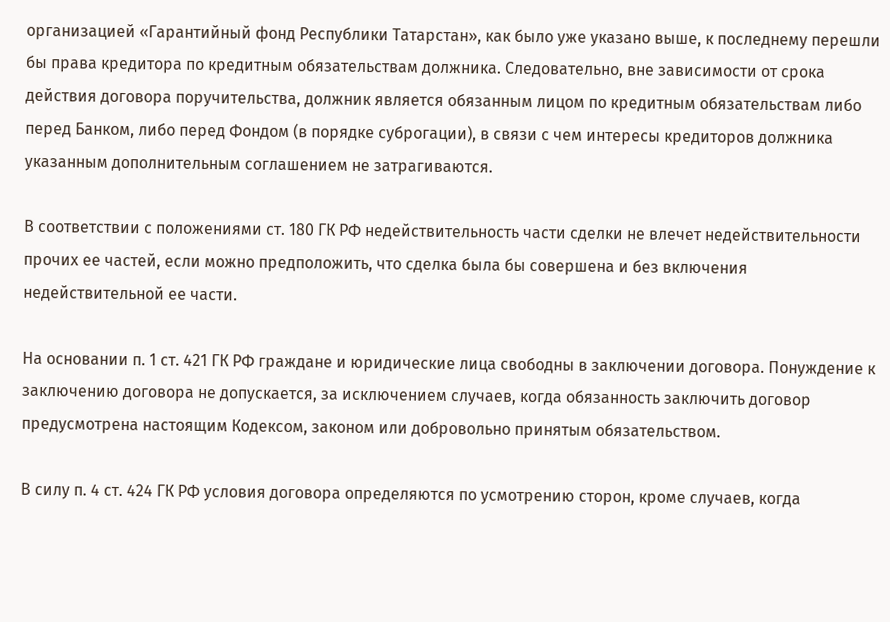организацией «Гарантийный фонд Республики Татарстан», как было уже указано выше, к последнему перешли бы права кредитора по кредитным обязательствам должника. Следовательно, вне зависимости от срока действия договора поручительства, должник является обязанным лицом по кредитным обязательствам либо перед Банком, либо перед Фондом (в порядке суброгации), в связи с чем интересы кредиторов должника указанным дополнительным соглашением не затрагиваются.

В соответствии с положениями ст. 180 ГК РФ недействительность части сделки не влечет недействительности прочих ее частей, если можно предположить, что сделка была бы совершена и без включения недействительной ее части.

На основании п. 1 ст. 421 ГК РФ граждане и юридические лица свободны в заключении договора. Понуждение к заключению договора не допускается, за исключением случаев, когда обязанность заключить договор предусмотрена настоящим Кодексом, законом или добровольно принятым обязательством.

В силу п. 4 ст. 424 ГК РФ условия договора определяются по усмотрению сторон, кроме случаев, когда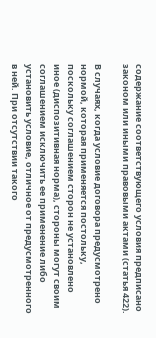содержание соответствующего условия предписано законом или иными правовыми актами (статья 422).

В случаях, когда условие договора предусмотрено нормой, которая применяется постольку, поскольку соглашением сторон не установлено иное (диспозитивная норма), стороны могут своим соглашением исключить ее применение либо установить условие, отличное от предусмотренного в ней. При отсутствии такого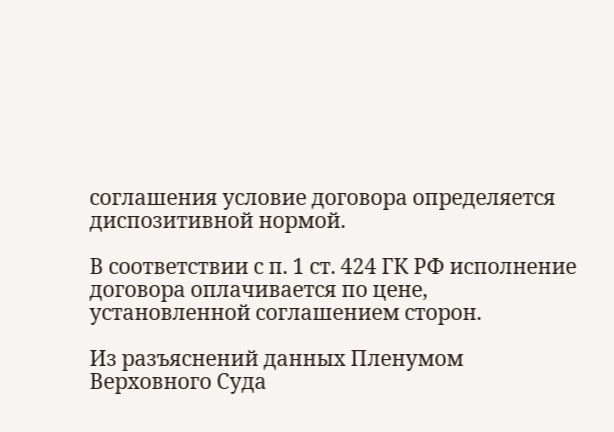соглашения условие договора определяется диспозитивной нормой.

В соответствии с п. 1 ст. 424 ГК РФ исполнение договора оплачивается по цене, установленной соглашением сторон.

Из разъяснений данных Пленумом Верховного Суда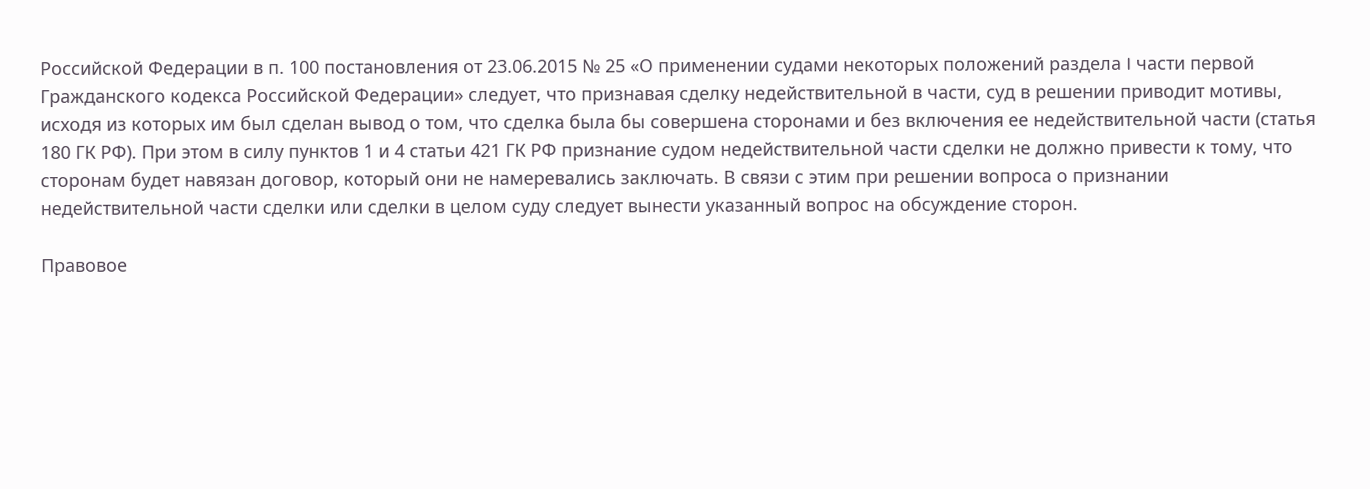Российской Федерации в п. 100 постановления от 23.06.2015 № 25 «О применении судами некоторых положений раздела I части первой Гражданского кодекса Российской Федерации» следует, что признавая сделку недействительной в части, суд в решении приводит мотивы, исходя из которых им был сделан вывод о том, что сделка была бы совершена сторонами и без включения ее недействительной части (статья 180 ГК РФ). При этом в силу пунктов 1 и 4 статьи 421 ГК РФ признание судом недействительной части сделки не должно привести к тому, что сторонам будет навязан договор, который они не намеревались заключать. В связи с этим при решении вопроса о признании недействительной части сделки или сделки в целом суду следует вынести указанный вопрос на обсуждение сторон.

Правовое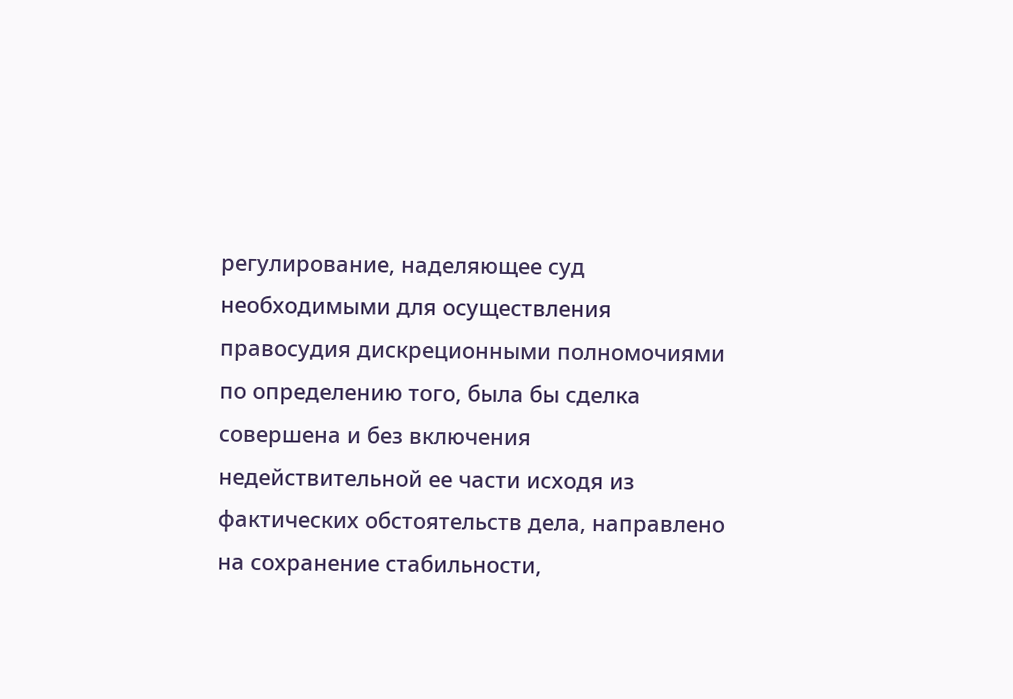регулирование, наделяющее суд необходимыми для осуществления правосудия дискреционными полномочиями по определению того, была бы сделка совершена и без включения недействительной ее части исходя из фактических обстоятельств дела, направлено на сохранение стабильности,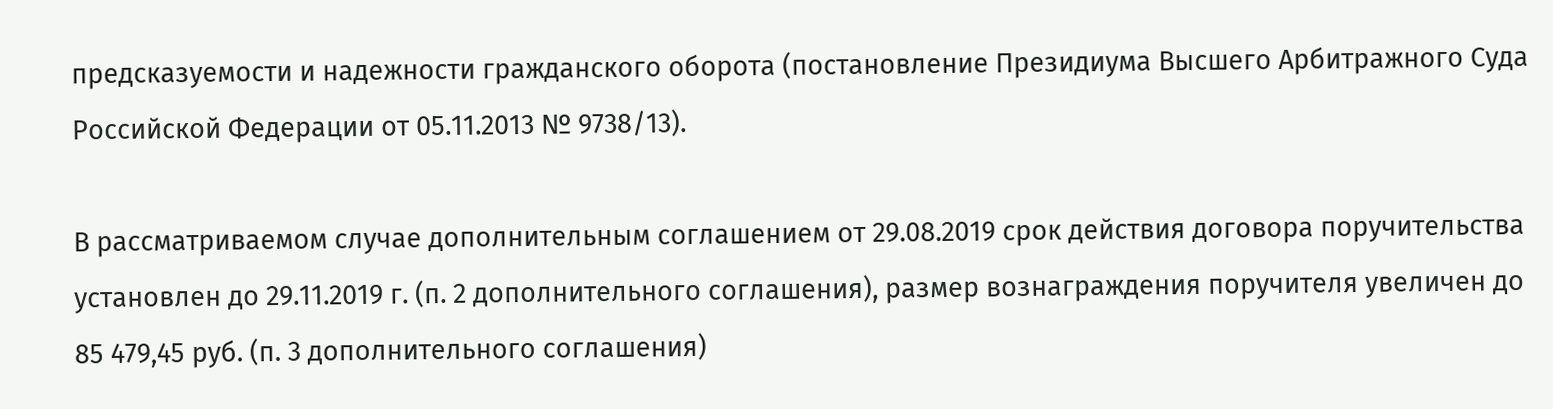предсказуемости и надежности гражданского оборота (постановление Президиума Высшего Арбитражного Суда Российской Федерации от 05.11.2013 № 9738/13).

В рассматриваемом случае дополнительным соглашением от 29.08.2019 срок действия договора поручительства установлен до 29.11.2019 г. (п. 2 дополнительного соглашения), размер вознаграждения поручителя увеличен до 85 479,45 руб. (п. 3 дополнительного соглашения)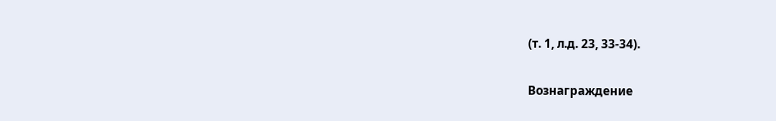(т. 1, л.д. 23, 33-34).

Вознаграждение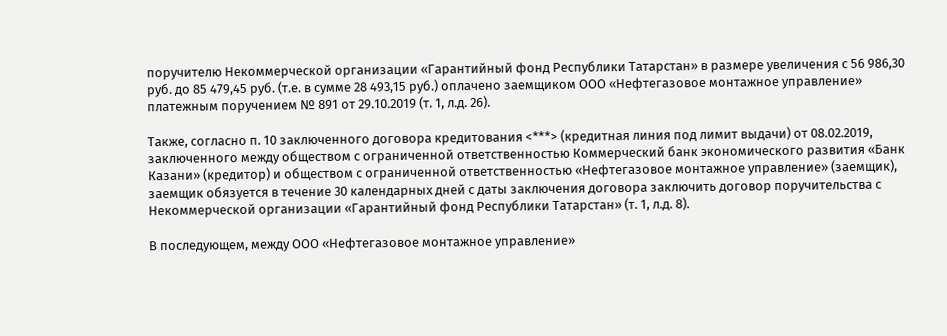поручителю Некоммерческой организации «Гарантийный фонд Республики Татарстан» в размере увеличения с 56 986,30 руб. до 85 479,45 руб. (т.е. в сумме 28 493,15 руб.) оплачено заемщиком ООО «Нефтегазовое монтажное управление» платежным поручением № 891 от 29.10.2019 (т. 1, л.д. 26).

Также, согласно п. 10 заключенного договора кредитования <***> (кредитная линия под лимит выдачи) от 08.02.2019, заключенного между обществом с ограниченной ответственностью Коммерческий банк экономического развития «Банк Казани» (кредитор) и обществом с ограниченной ответственностью «Нефтегазовое монтажное управление» (заемщик), заемщик обязуется в течение 30 календарных дней с даты заключения договора заключить договор поручительства с Некоммерческой организации «Гарантийный фонд Республики Татарстан» (т. 1, л.д. 8).

В последующем, между ООО «Нефтегазовое монтажное управление»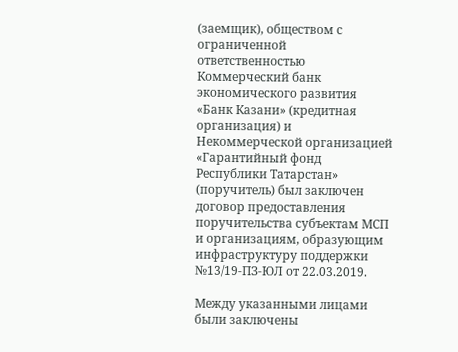(заемщик), обществом с ограниченной ответственностью Коммерческий банк экономического развития «Банк Казани» (кредитная организация) и Некоммерческой организацией «Гарантийный фонд Республики Татарстан» (поручитель) был заключен договор предоставления поручительства субъектам МСП и организациям, образующим инфраструктуру поддержки №13/19-ПЗ-ЮЛ от 22.03.2019.

Между указанными лицами были заключены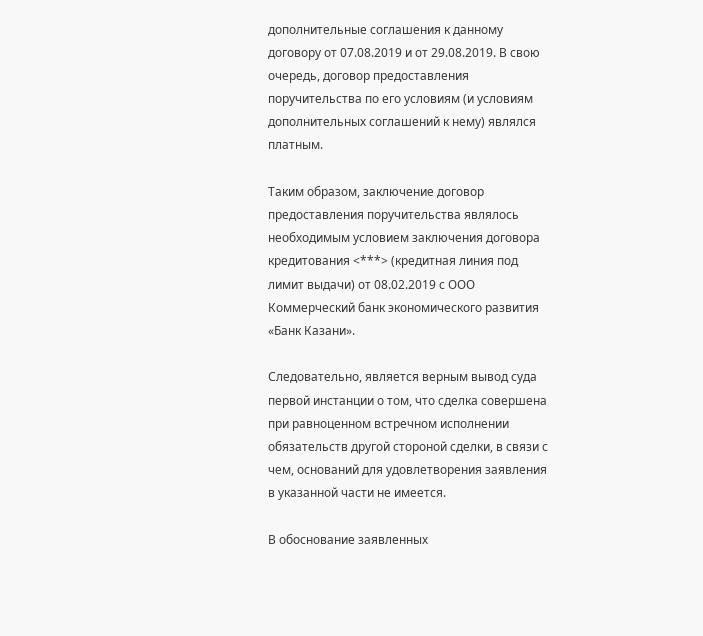дополнительные соглашения к данному договору от 07.08.2019 и от 29.08.2019. В свою очередь, договор предоставления поручительства по его условиям (и условиям дополнительных соглашений к нему) являлся платным.

Таким образом, заключение договор предоставления поручительства являлось необходимым условием заключения договора кредитования <***> (кредитная линия под лимит выдачи) от 08.02.2019 с ООО Коммерческий банк экономического развития «Банк Казани».

Следовательно, является верным вывод суда первой инстанции о том, что сделка совершена при равноценном встречном исполнении обязательств другой стороной сделки, в связи с чем, оснований для удовлетворения заявления в указанной части не имеется.

В обоснование заявленных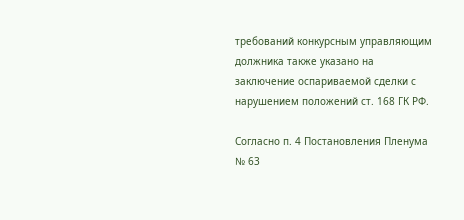требований конкурсным управляющим должника также указано на заключение оспариваемой сделки с нарушением положений ст. 168 ГК РФ.

Согласно п. 4 Постановления Пленума № 63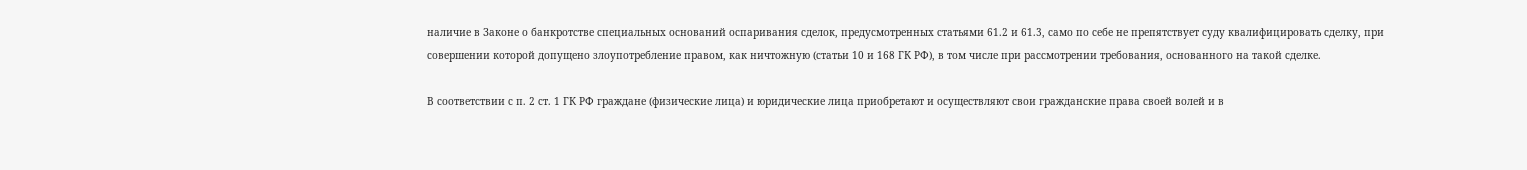наличие в Законе о банкротстве специальных оснований оспаривания сделок, предусмотренных статьями 61.2 и 61.3, само по себе не препятствует суду квалифицировать сделку, при совершении которой допущено злоупотребление правом, как ничтожную (статьи 10 и 168 ГК РФ), в том числе при рассмотрении требования, основанного на такой сделке.

В соответствии с п. 2 ст. 1 ГК РФ граждане (физические лица) и юридические лица приобретают и осуществляют свои гражданские права своей волей и в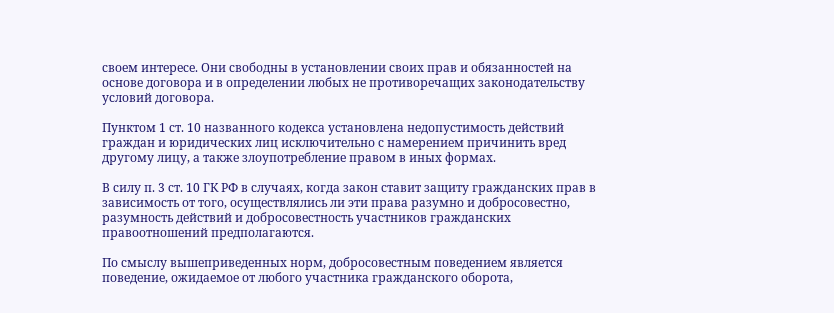своем интересе. Они свободны в установлении своих прав и обязанностей на основе договора и в определении любых не противоречащих законодательству условий договора.

Пунктом 1 ст. 10 названного кодекса установлена недопустимость действий граждан и юридических лиц исключительно с намерением причинить вред другому лицу, а также злоупотребление правом в иных формах.

В силу п. 3 ст. 10 ГК РФ в случаях, когда закон ставит защиту гражданских прав в зависимость от того, осуществлялись ли эти права разумно и добросовестно, разумность действий и добросовестность участников гражданских правоотношений предполагаются.

По смыслу вышеприведенных норм, добросовестным поведением является поведение, ожидаемое от любого участника гражданского оборота,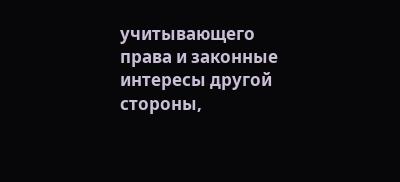учитывающего права и законные интересы другой стороны,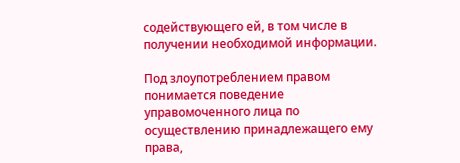содействующего ей, в том числе в получении необходимой информации.

Под злоупотреблением правом понимается поведение управомоченного лица по осуществлению принадлежащего ему права,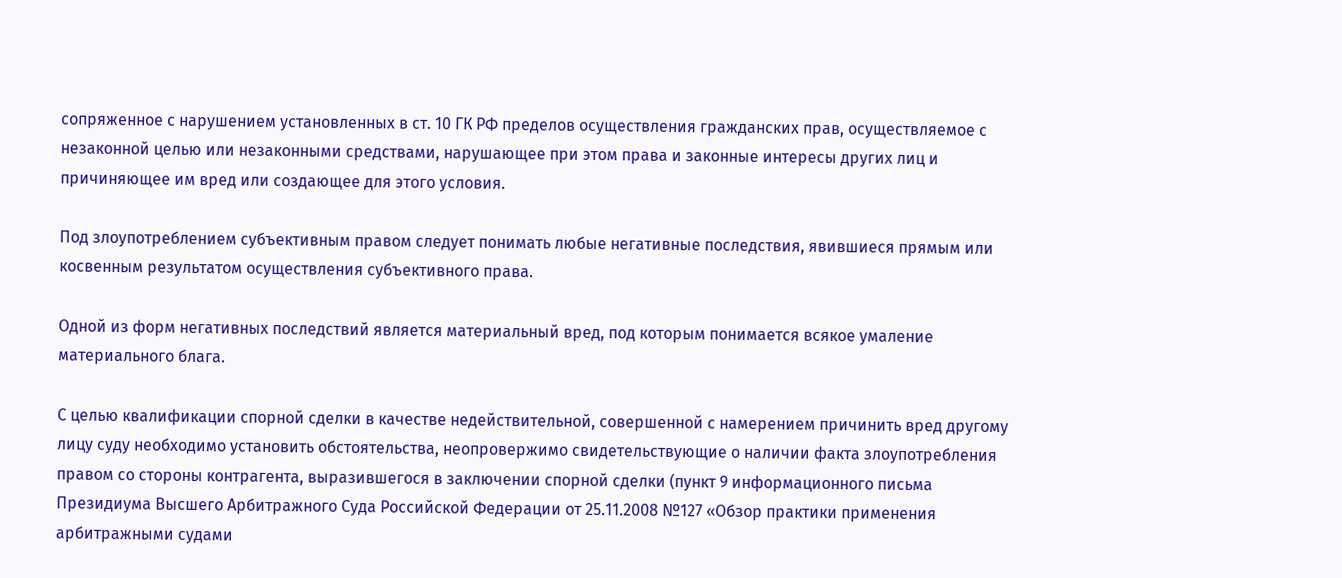сопряженное с нарушением установленных в ст. 10 ГК РФ пределов осуществления гражданских прав, осуществляемое с незаконной целью или незаконными средствами, нарушающее при этом права и законные интересы других лиц и причиняющее им вред или создающее для этого условия.

Под злоупотреблением субъективным правом следует понимать любые негативные последствия, явившиеся прямым или косвенным результатом осуществления субъективного права.

Одной из форм негативных последствий является материальный вред, под которым понимается всякое умаление материального блага.

С целью квалификации спорной сделки в качестве недействительной, совершенной с намерением причинить вред другому лицу суду необходимо установить обстоятельства, неопровержимо свидетельствующие о наличии факта злоупотребления правом со стороны контрагента, выразившегося в заключении спорной сделки (пункт 9 информационного письма Президиума Высшего Арбитражного Суда Российской Федерации от 25.11.2008 №127 «Обзор практики применения арбитражными судами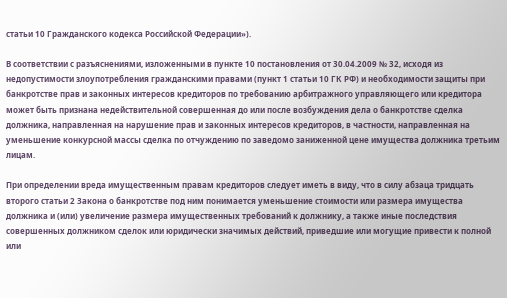статьи 10 Гражданского кодекса Российской Федерации»).

В соответствии с разъяснениями, изложенными в пункте 10 постановления от 30.04.2009 № 32, исходя из недопустимости злоупотребления гражданскими правами (пункт 1 статьи 10 ГК РФ) и необходимости защиты при банкротстве прав и законных интересов кредиторов по требованию арбитражного управляющего или кредитора может быть признана недействительной совершенная до или после возбуждения дела о банкротстве сделка должника, направленная на нарушение прав и законных интересов кредиторов, в частности, направленная на уменьшение конкурсной массы сделка по отчуждению по заведомо заниженной цене имущества должника третьим лицам.

При определении вреда имущественным правам кредиторов следует иметь в виду, что в силу абзаца тридцать второго статьи 2 Закона о банкротстве под ним понимается уменьшение стоимости или размера имущества должника и (или) увеличение размера имущественных требований к должнику, а также иные последствия совершенных должником сделок или юридически значимых действий, приведшие или могущие привести к полной или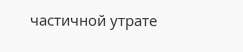частичной утрате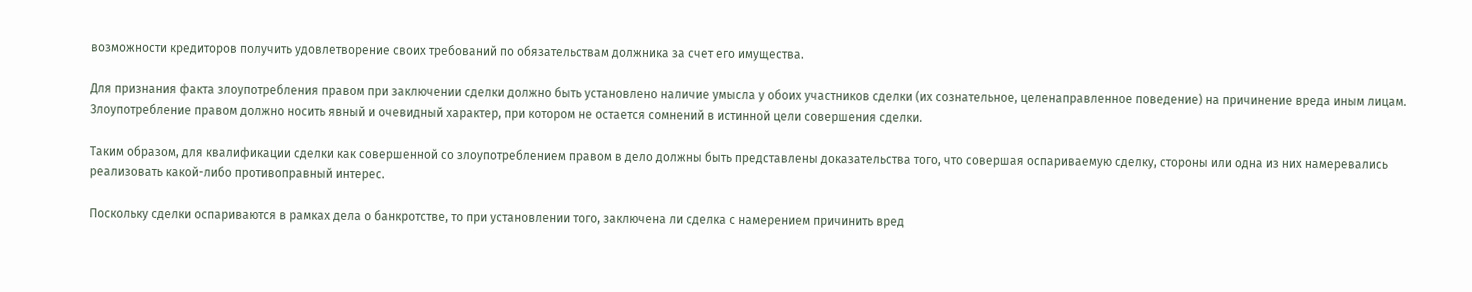возможности кредиторов получить удовлетворение своих требований по обязательствам должника за счет его имущества.

Для признания факта злоупотребления правом при заключении сделки должно быть установлено наличие умысла у обоих участников сделки (их сознательное, целенаправленное поведение) на причинение вреда иным лицам. Злоупотребление правом должно носить явный и очевидный характер, при котором не остается сомнений в истинной цели совершения сделки.

Таким образом, для квалификации сделки как совершенной со злоупотреблением правом в дело должны быть представлены доказательства того, что совершая оспариваемую сделку, стороны или одна из них намеревались реализовать какой-либо противоправный интерес.

Поскольку сделки оспариваются в рамках дела о банкротстве, то при установлении того, заключена ли сделка с намерением причинить вред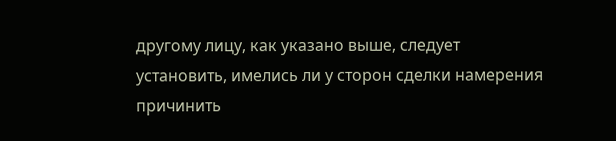другому лицу, как указано выше, следует установить, имелись ли у сторон сделки намерения причинить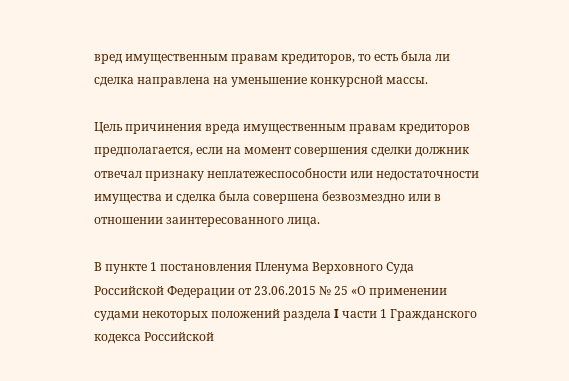вред имущественным правам кредиторов, то есть была ли сделка направлена на уменьшение конкурсной массы.

Цель причинения вреда имущественным правам кредиторов предполагается, если на момент совершения сделки должник отвечал признаку неплатежеспособности или недостаточности имущества и сделка была совершена безвозмездно или в отношении заинтересованного лица.

В пункте 1 постановления Пленума Верховного Суда Российской Федерации от 23.06.2015 № 25 «О применении судами некоторых положений раздела I части 1 Гражданского кодекса Российской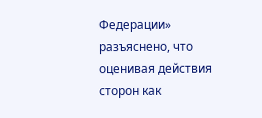Федерации» разъяснено, что оценивая действия сторон как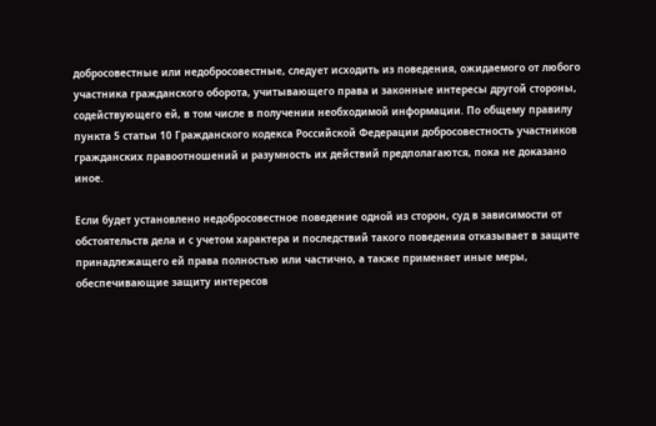добросовестные или недобросовестные, следует исходить из поведения, ожидаемого от любого участника гражданского оборота, учитывающего права и законные интересы другой стороны, содействующего ей, в том числе в получении необходимой информации. По общему правилу пункта 5 статьи 10 Гражданского кодекса Российской Федерации добросовестность участников гражданских правоотношений и разумность их действий предполагаются, пока не доказано иное.

Если будет установлено недобросовестное поведение одной из сторон, суд в зависимости от обстоятельств дела и с учетом характера и последствий такого поведения отказывает в защите принадлежащего ей права полностью или частично, а также применяет иные меры, обеспечивающие защиту интересов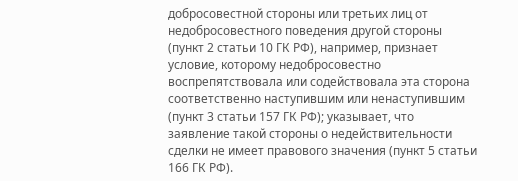добросовестной стороны или третьих лиц от недобросовестного поведения другой стороны (пункт 2 статьи 10 ГК РФ), например, признает условие, которому недобросовестно воспрепятствовала или содействовала эта сторона соответственно наступившим или ненаступившим (пункт 3 статьи 157 ГК РФ); указывает, что заявление такой стороны о недействительности сделки не имеет правового значения (пункт 5 статьи 166 ГК РФ).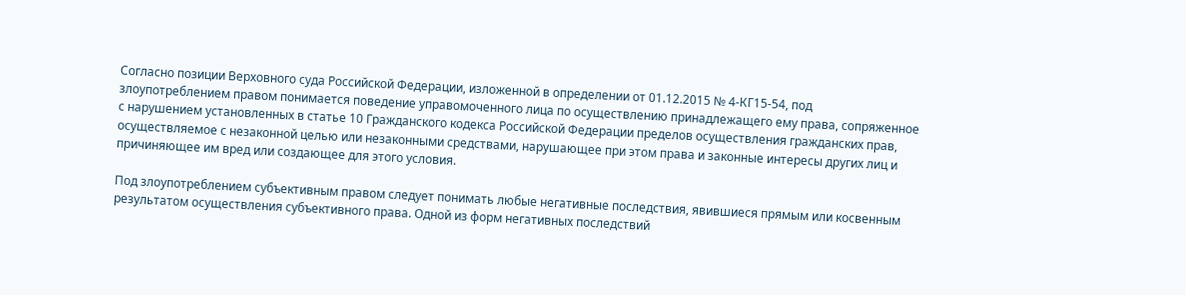Согласно позиции Верховного суда Российской Федерации, изложенной в определении от 01.12.2015 № 4-КГ15-54, под злоупотреблением правом понимается поведение управомоченного лица по осуществлению принадлежащего ему права, сопряженное с нарушением установленных в статье 10 Гражданского кодекса Российской Федерации пределов осуществления гражданских прав, осуществляемое с незаконной целью или незаконными средствами, нарушающее при этом права и законные интересы других лиц и причиняющее им вред или создающее для этого условия.

Под злоупотреблением субъективным правом следует понимать любые негативные последствия, явившиеся прямым или косвенным результатом осуществления субъективного права. Одной из форм негативных последствий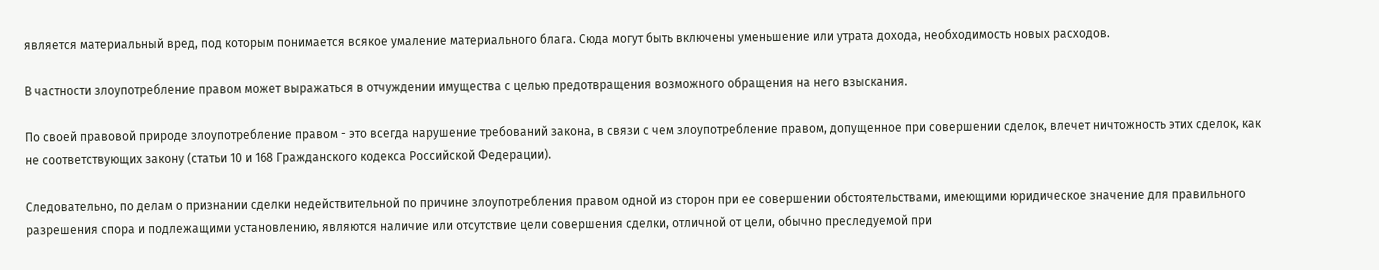является материальный вред, под которым понимается всякое умаление материального блага. Сюда могут быть включены уменьшение или утрата дохода, необходимость новых расходов.

В частности злоупотребление правом может выражаться в отчуждении имущества с целью предотвращения возможного обращения на него взыскания.

По своей правовой природе злоупотребление правом - это всегда нарушение требований закона, в связи с чем злоупотребление правом, допущенное при совершении сделок, влечет ничтожность этих сделок, как не соответствующих закону (статьи 10 и 168 Гражданского кодекса Российской Федерации).

Следовательно, по делам о признании сделки недействительной по причине злоупотребления правом одной из сторон при ее совершении обстоятельствами, имеющими юридическое значение для правильного разрешения спора и подлежащими установлению, являются наличие или отсутствие цели совершения сделки, отличной от цели, обычно преследуемой при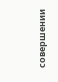совершении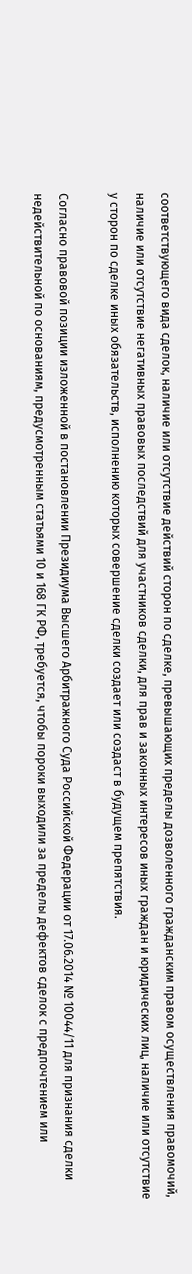соответствующего вида сделок, наличие или отсутствие действий сторон по сделке, превышающих пределы дозволенного гражданским правом осуществления правомочий, наличие или отсутствие негативных правовых последствий для участников сделки, для прав и законных интересов иных граждан и юридических лиц, наличие или отсутствие у сторон по сделке иных обязательств, исполнению которых совершение сделки создает или создаст в будущем препятствия.

Согласно правовой позиции изложенной в постановлении Президиума Высшего Арбитражного Суда Российской Федерации от 17.06.2014 № 10044/11 для признания сделки недействительной по основаниям, предусмотренным статьями 10 и 168 ГК РФ, требуется, чтобы пороки выходили за пределы дефектов сделок с предпочтением или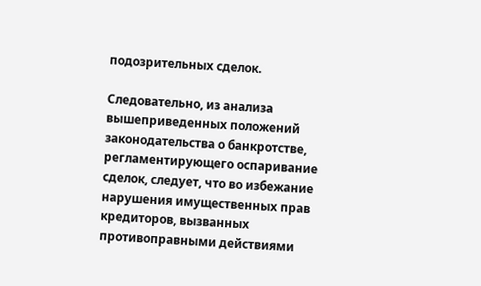подозрительных сделок.

Следовательно, из анализа вышеприведенных положений законодательства о банкротстве, регламентирующего оспаривание сделок, следует, что во избежание нарушения имущественных прав кредиторов, вызванных противоправными действиями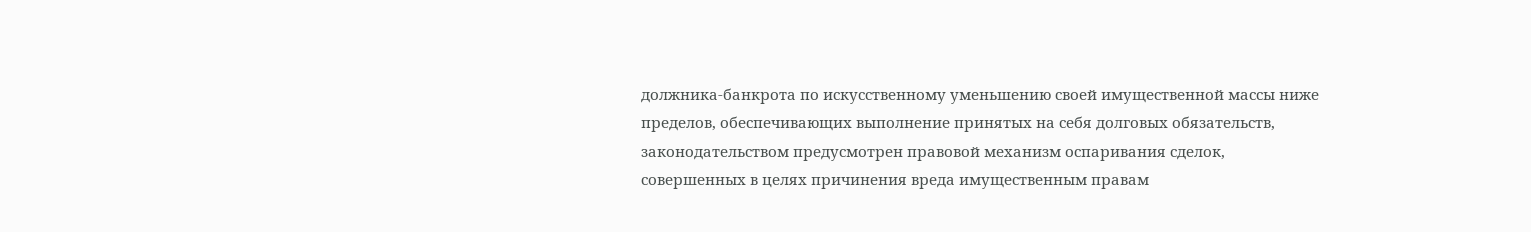должника-банкрота по искусственному уменьшению своей имущественной массы ниже пределов, обеспечивающих выполнение принятых на себя долговых обязательств, законодательством предусмотрен правовой механизм оспаривания сделок, совершенных в целях причинения вреда имущественным правам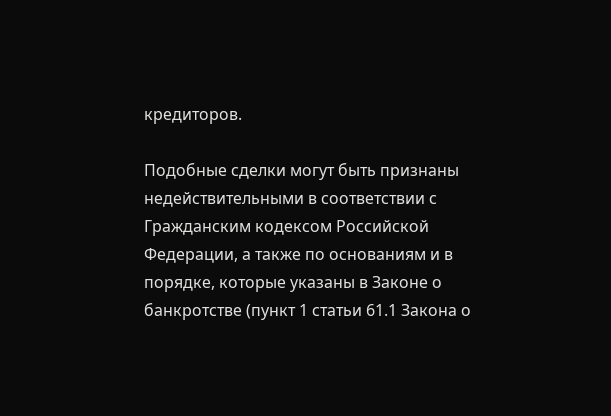кредиторов.

Подобные сделки могут быть признаны недействительными в соответствии с Гражданским кодексом Российской Федерации, а также по основаниям и в порядке, которые указаны в Законе о банкротстве (пункт 1 статьи 61.1 Закона о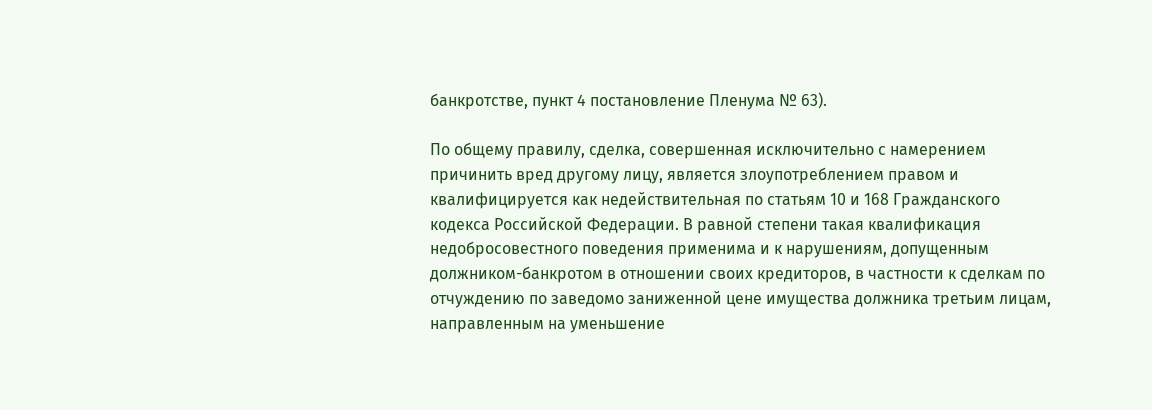банкротстве, пункт 4 постановление Пленума № 63).

По общему правилу, сделка, совершенная исключительно с намерением причинить вред другому лицу, является злоупотреблением правом и квалифицируется как недействительная по статьям 10 и 168 Гражданского кодекса Российской Федерации. В равной степени такая квалификация недобросовестного поведения применима и к нарушениям, допущенным должником-банкротом в отношении своих кредиторов, в частности к сделкам по отчуждению по заведомо заниженной цене имущества должника третьим лицам, направленным на уменьшение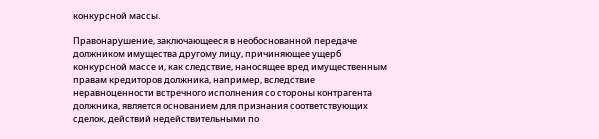конкурсной массы.

Правонарушение, заключающееся в необоснованной передаче должником имущества другому лицу, причиняющее ущерб конкурсной массе и, как следствие, наносящее вред имущественным правам кредиторов должника, например, вследствие неравноценности встречного исполнения со стороны контрагента должника, является основанием для признания соответствующих сделок, действий недействительными по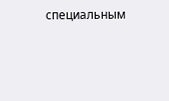специальным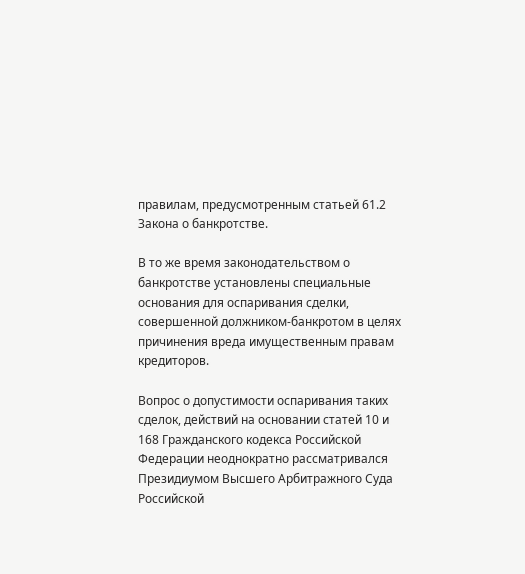правилам, предусмотренным статьей 61.2 Закона о банкротстве.

В то же время законодательством о банкротстве установлены специальные основания для оспаривания сделки, совершенной должником-банкротом в целях причинения вреда имущественным правам кредиторов.

Вопрос о допустимости оспаривания таких сделок, действий на основании статей 10 и 168 Гражданского кодекса Российской Федерации неоднократно рассматривался Президиумом Высшего Арбитражного Суда Российской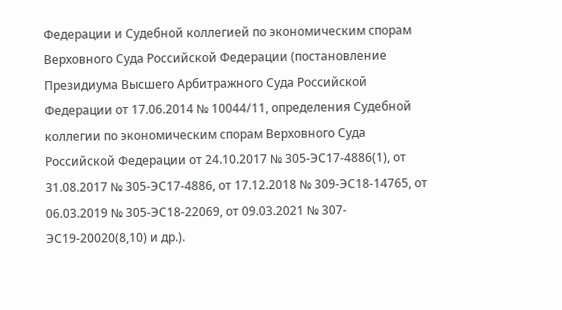Федерации и Судебной коллегией по экономическим спорам Верховного Суда Российской Федерации (постановление Президиума Высшего Арбитражного Суда Российской Федерации от 17.06.2014 № 10044/11, определения Судебной коллегии по экономическим спорам Верховного Суда Российской Федерации от 24.10.2017 № 305-ЭС17-4886(1), от 31.08.2017 № 305-ЭС17-4886, от 17.12.2018 № 309-ЭС18-14765, от 06.03.2019 № 305-ЭС18-22069, от 09.03.2021 № 307-ЭС19-20020(8,10) и др.).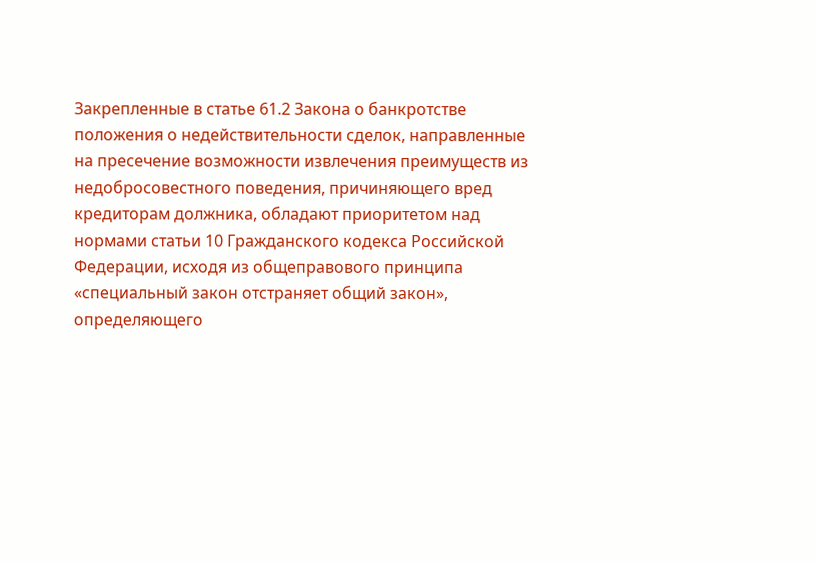Закрепленные в статье 61.2 Закона о банкротстве положения о недействительности сделок, направленные на пресечение возможности извлечения преимуществ из недобросовестного поведения, причиняющего вред кредиторам должника, обладают приоритетом над нормами статьи 10 Гражданского кодекса Российской Федерации, исходя из общеправового принципа «специальный закон отстраняет общий закон», определяющего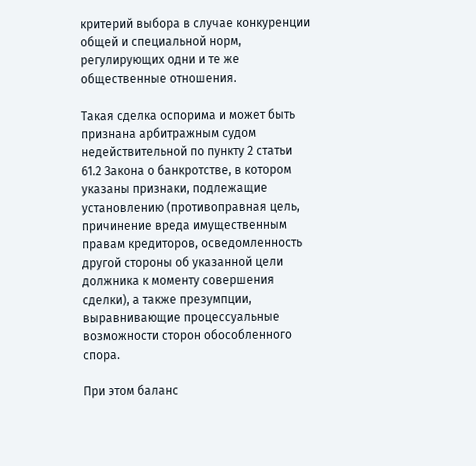критерий выбора в случае конкуренции общей и специальной норм, регулирующих одни и те же общественные отношения.

Такая сделка оспорима и может быть признана арбитражным судом недействительной по пункту 2 статьи 61.2 Закона о банкротстве, в котором указаны признаки, подлежащие установлению (противоправная цель, причинение вреда имущественным правам кредиторов, осведомленность другой стороны об указанной цели должника к моменту совершения сделки), а также презумпции, выравнивающие процессуальные возможности сторон обособленного спора.

При этом баланс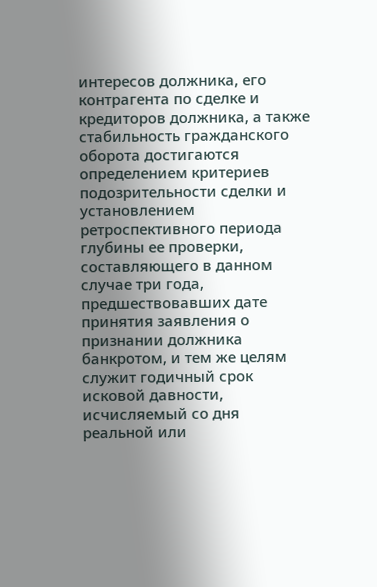интересов должника, его контрагента по сделке и кредиторов должника, а также стабильность гражданского оборота достигаются определением критериев подозрительности сделки и установлением ретроспективного периода глубины ее проверки, составляющего в данном случае три года, предшествовавших дате принятия заявления о признании должника банкротом, и тем же целям служит годичный срок исковой давности, исчисляемый со дня реальной или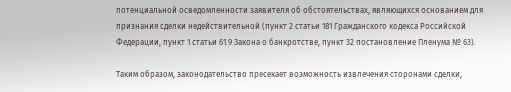потенциальной осведомленности заявителя об обстоятельствах, являющихся основанием для признания сделки недействительной (пункт 2 статьи 181 Гражданского кодекса Российской Федерации, пункт 1 статьи 61.9 Закона о банкротстве, пункт 32 постановление Пленума № 63).

Таким образом, законодательство пресекает возможность извлечения сторонами сделки,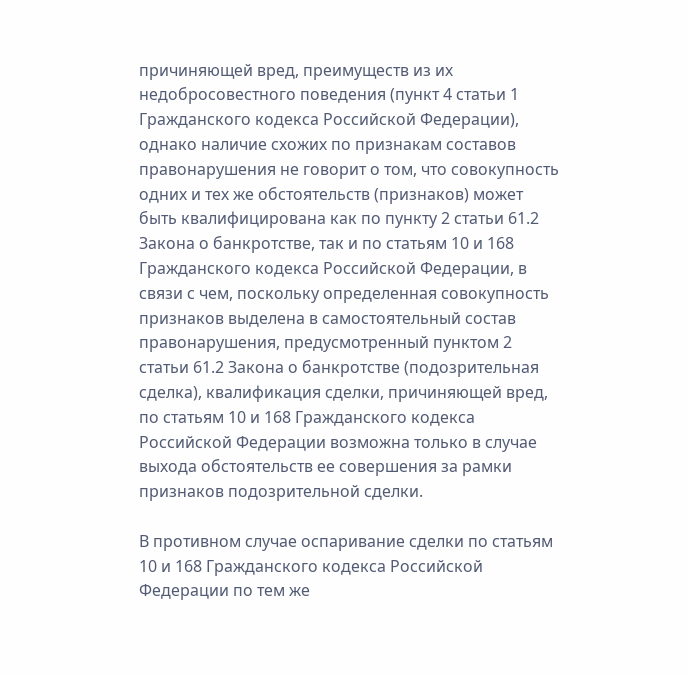причиняющей вред, преимуществ из их недобросовестного поведения (пункт 4 статьи 1 Гражданского кодекса Российской Федерации), однако наличие схожих по признакам составов правонарушения не говорит о том, что совокупность одних и тех же обстоятельств (признаков) может быть квалифицирована как по пункту 2 статьи 61.2 Закона о банкротстве, так и по статьям 10 и 168 Гражданского кодекса Российской Федерации, в связи с чем, поскольку определенная совокупность признаков выделена в самостоятельный состав правонарушения, предусмотренный пунктом 2 статьи 61.2 Закона о банкротстве (подозрительная сделка), квалификация сделки, причиняющей вред, по статьям 10 и 168 Гражданского кодекса Российской Федерации возможна только в случае выхода обстоятельств ее совершения за рамки признаков подозрительной сделки.

В противном случае оспаривание сделки по статьям 10 и 168 Гражданского кодекса Российской Федерации по тем же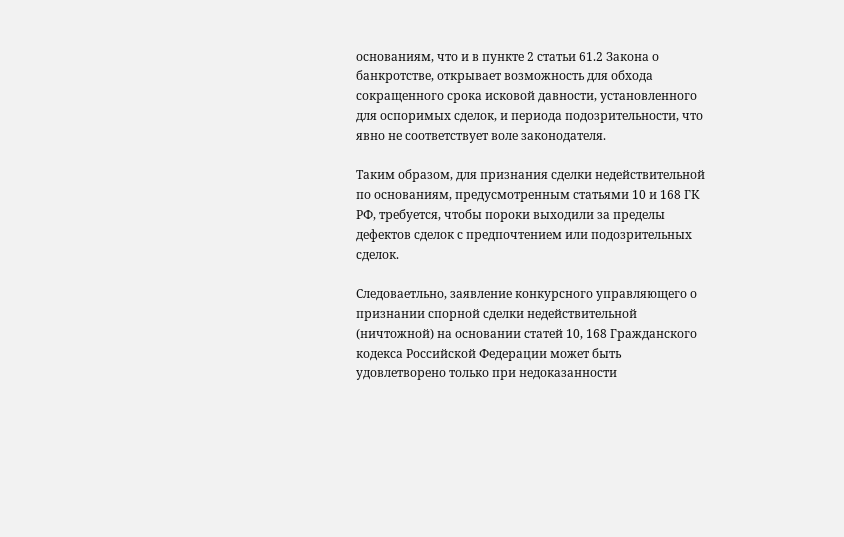основаниям, что и в пункте 2 статьи 61.2 Закона о банкротстве, открывает возможность для обхода сокращенного срока исковой давности, установленного для оспоримых сделок, и периода подозрительности, что явно не соответствует воле законодателя.

Таким образом, для признания сделки недействительной по основаниям, предусмотренным статьями 10 и 168 ГК РФ, требуется, чтобы пороки выходили за пределы дефектов сделок с предпочтением или подозрительных сделок.

Следоваетльно, заявление конкурсного управляющего о признании спорной сделки недействительной (ничтожной) на основании статей 10, 168 Гражданского кодекса Российской Федерации может быть удовлетворено только при недоказанности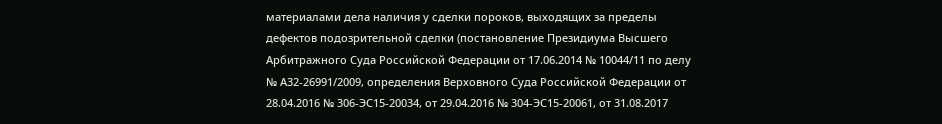материалами дела наличия у сделки пороков, выходящих за пределы дефектов подозрительной сделки (постановление Президиума Высшего Арбитражного Суда Российской Федерации от 17.06.2014 № 10044/11 по делу № А32-26991/2009, определения Верховного Суда Российской Федерации от 28.04.2016 № 306-ЭС15-20034, от 29.04.2016 № 304-ЭС15-20061, от 31.08.2017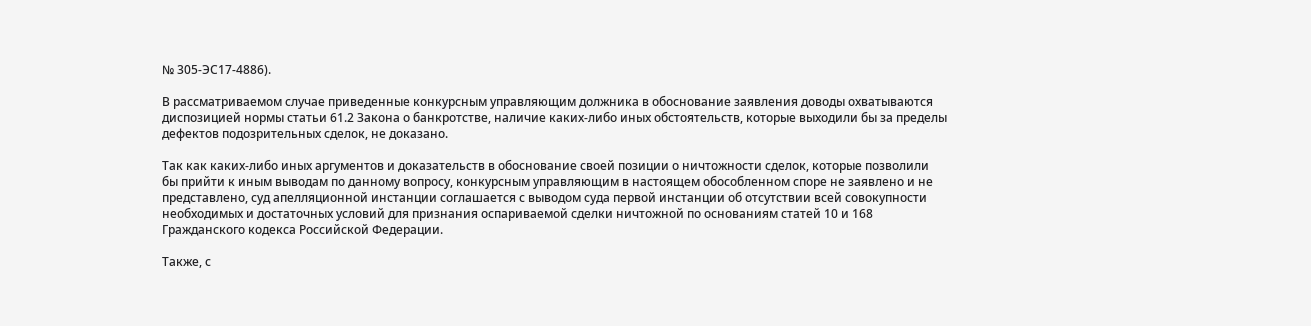№ 305-ЭС17-4886).

В рассматриваемом случае приведенные конкурсным управляющим должника в обоснование заявления доводы охватываются диспозицией нормы статьи 61.2 Закона о банкротстве, наличие каких-либо иных обстоятельств, которые выходили бы за пределы дефектов подозрительных сделок, не доказано.

Так как каких-либо иных аргументов и доказательств в обоснование своей позиции о ничтожности сделок, которые позволили бы прийти к иным выводам по данному вопросу, конкурсным управляющим в настоящем обособленном споре не заявлено и не представлено, суд апелляционной инстанции соглашается с выводом суда первой инстанции об отсутствии всей совокупности необходимых и достаточных условий для признания оспариваемой сделки ничтожной по основаниям статей 10 и 168 Гражданского кодекса Российской Федерации.

Также, с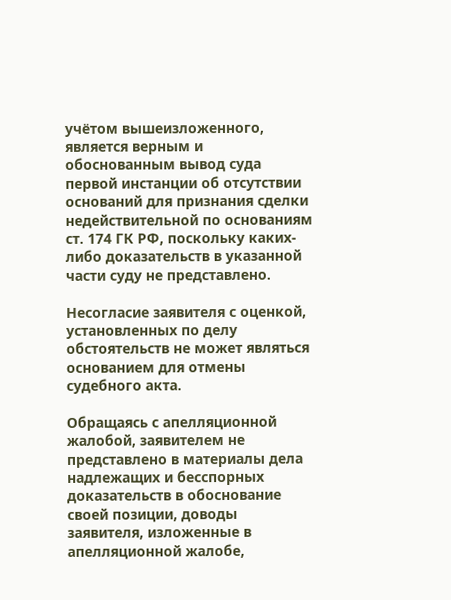учётом вышеизложенного, является верным и обоснованным вывод суда первой инстанции об отсутствии оснований для признания сделки недействительной по основаниям ст. 174 ГК РФ, поскольку каких-либо доказательств в указанной части суду не представлено.

Несогласие заявителя с оценкой, установленных по делу обстоятельств не может являться основанием для отмены судебного акта.

Обращаясь с апелляционной жалобой, заявителем не представлено в материалы дела надлежащих и бесспорных доказательств в обоснование своей позиции, доводы заявителя, изложенные в апелляционной жалобе,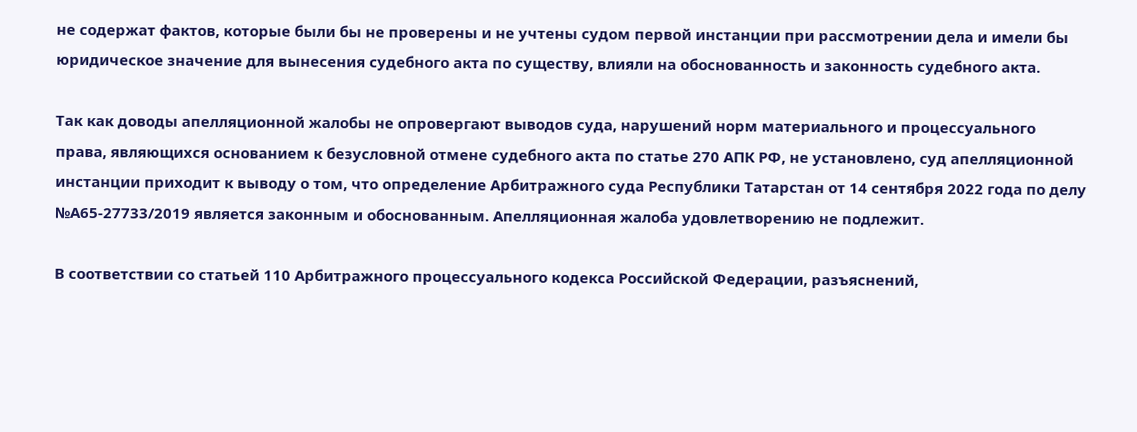не содержат фактов, которые были бы не проверены и не учтены судом первой инстанции при рассмотрении дела и имели бы юридическое значение для вынесения судебного акта по существу, влияли на обоснованность и законность судебного акта.

Так как доводы апелляционной жалобы не опровергают выводов суда, нарушений норм материального и процессуального права, являющихся основанием к безусловной отмене судебного акта по статье 270 АПК РФ, не установлено, суд апелляционной инстанции приходит к выводу о том, что определение Арбитражного суда Республики Татарстан от 14 сентября 2022 года по делу №А65-27733/2019 является законным и обоснованным. Апелляционная жалоба удовлетворению не подлежит.

В соответствии со статьей 110 Арбитражного процессуального кодекса Российской Федерации, разъяснений,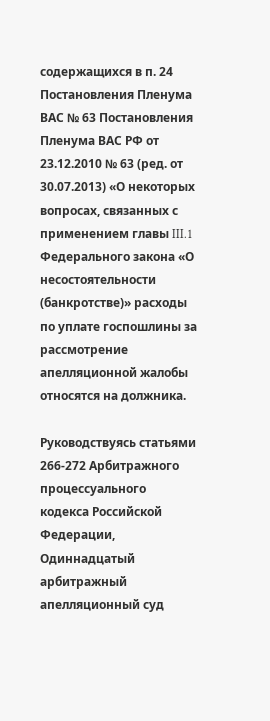содержащихся в п. 24 Постановления Пленума ВАС № 63 Постановления Пленума ВАС РФ от 23.12.2010 № 63 (ред. от 30.07.2013) «О некоторых вопросах, связанных с применением главы III.1 Федерального закона «О несостоятельности (банкротстве)» расходы по уплате госпошлины за рассмотрение апелляционной жалобы относятся на должника.

Руководствуясь статьями 266-272 Арбитражного процессуального кодекса Российской Федерации, Одиннадцатый арбитражный апелляционный суд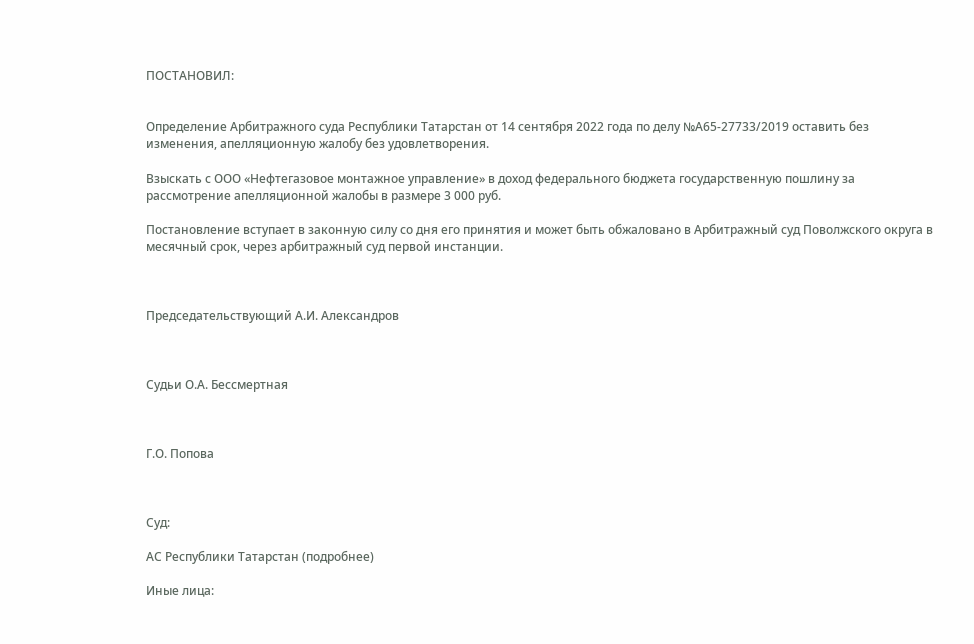ПОСТАНОВИЛ:


Определение Арбитражного суда Республики Татарстан от 14 сентября 2022 года по делу №А65-27733/2019 оставить без изменения, апелляционную жалобу без удовлетворения.

Взыскать с ООО «Нефтегазовое монтажное управление» в доход федерального бюджета государственную пошлину за рассмотрение апелляционной жалобы в размере 3 000 руб.

Постановление вступает в законную силу со дня его принятия и может быть обжаловано в Арбитражный суд Поволжского округа в месячный срок, через арбитражный суд первой инстанции.



Председательствующий А.И. Александров



Судьи О.А. Бессмертная



Г.О. Попова



Суд:

АС Республики Татарстан (подробнее)

Иные лица: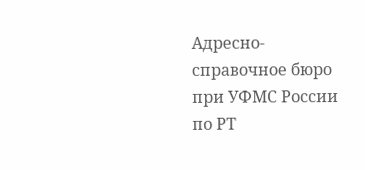Адресно-справочное бюро при УФМС России по РТ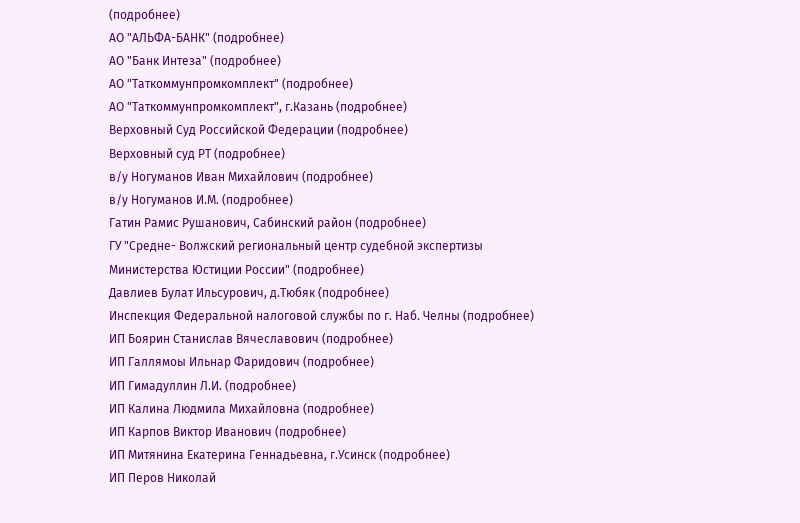(подробнее)
АО "АЛЬФА-БАНК" (подробнее)
АО "Банк Интеза" (подробнее)
АО "Таткоммунпромкомплект" (подробнее)
АО "Таткоммунпромкомплект", г.Казань (подробнее)
Верховный Суд Российской Федерации (подробнее)
Верховный суд РТ (подробнее)
в/у Ногуманов Иван Михайлович (подробнее)
в/у Ногуманов И.М. (подробнее)
Гатин Рамис Рушанович, Сабинский район (подробнее)
ГУ "Средне- Волжский региональный центр судебной экспертизы Министерства Юстиции России" (подробнее)
Давлиев Булат Ильсурович, д.Тюбяк (подробнее)
Инспекция Федеральной налоговой службы по г. Наб. Челны (подробнее)
ИП Боярин Станислав Вячеславович (подробнее)
ИП Галлямоы Ильнар Фаридович (подробнее)
ИП Гимадуллин Л.И. (подробнее)
ИП Калина Людмила Михайловна (подробнее)
ИП Карпов Виктор Иванович (подробнее)
ИП Митянина Екатерина Геннадьевна, г.Усинск (подробнее)
ИП Перов Николай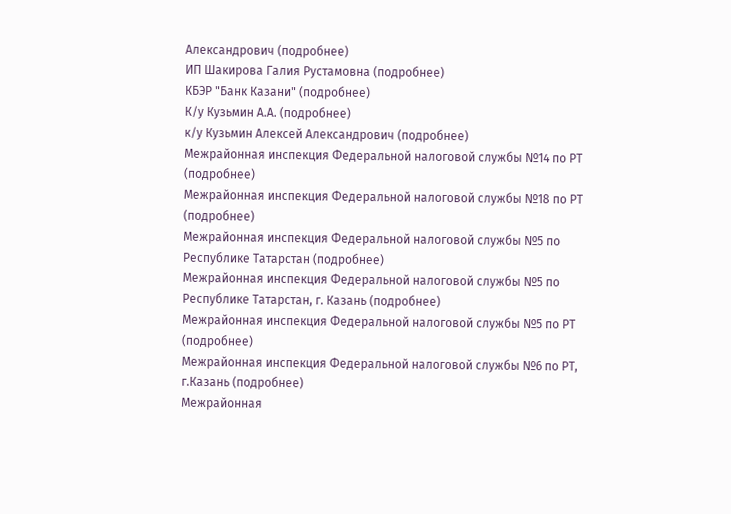Александрович (подробнее)
ИП Шакирова Галия Рустамовна (подробнее)
КБЭР "Банк Казани" (подробнее)
К/у Кузьмин А.А. (подробнее)
к/у Кузьмин Алексей Александрович (подробнее)
Межрайонная инспекция Федеральной налоговой службы №14 по РТ (подробнее)
Межрайонная инспекция Федеральной налоговой службы №18 по РТ (подробнее)
Межрайонная инспекция Федеральной налоговой службы №5 по Республике Татарстан (подробнее)
Межрайонная инспекция Федеральной налоговой службы №5 по Республике Татарстан, г. Казань (подробнее)
Межрайонная инспекция Федеральной налоговой службы №5 по РТ (подробнее)
Межрайонная инспекция Федеральной налоговой службы №6 по РТ, г.Казань (подробнее)
Межрайонная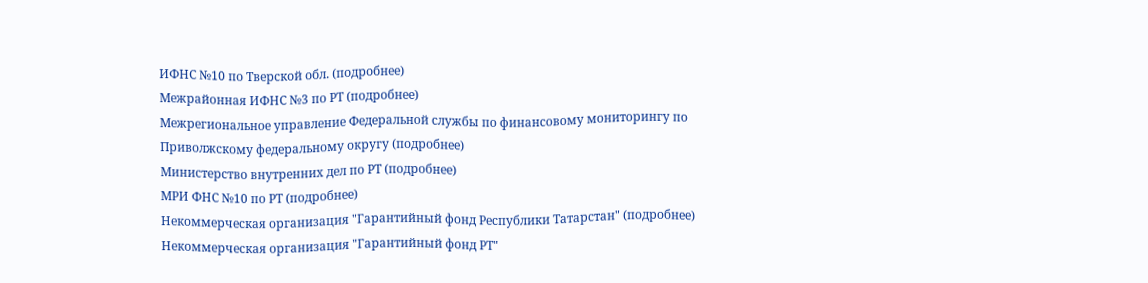ИФНС №10 по Тверской обл. (подробнее)
Межрайонная ИФНС №3 по РТ (подробнее)
Межрегиональное управление Федеральной службы по финансовому мониторингу по Приволжскому федеральному округу (подробнее)
Министерство внутренних дел по РТ (подробнее)
МРИ ФНС №10 по РТ (подробнее)
Некоммерческая организация "Гарантийный фонд Республики Татарстан" (подробнее)
Некоммерческая организация "Гарантийный фонд РТ"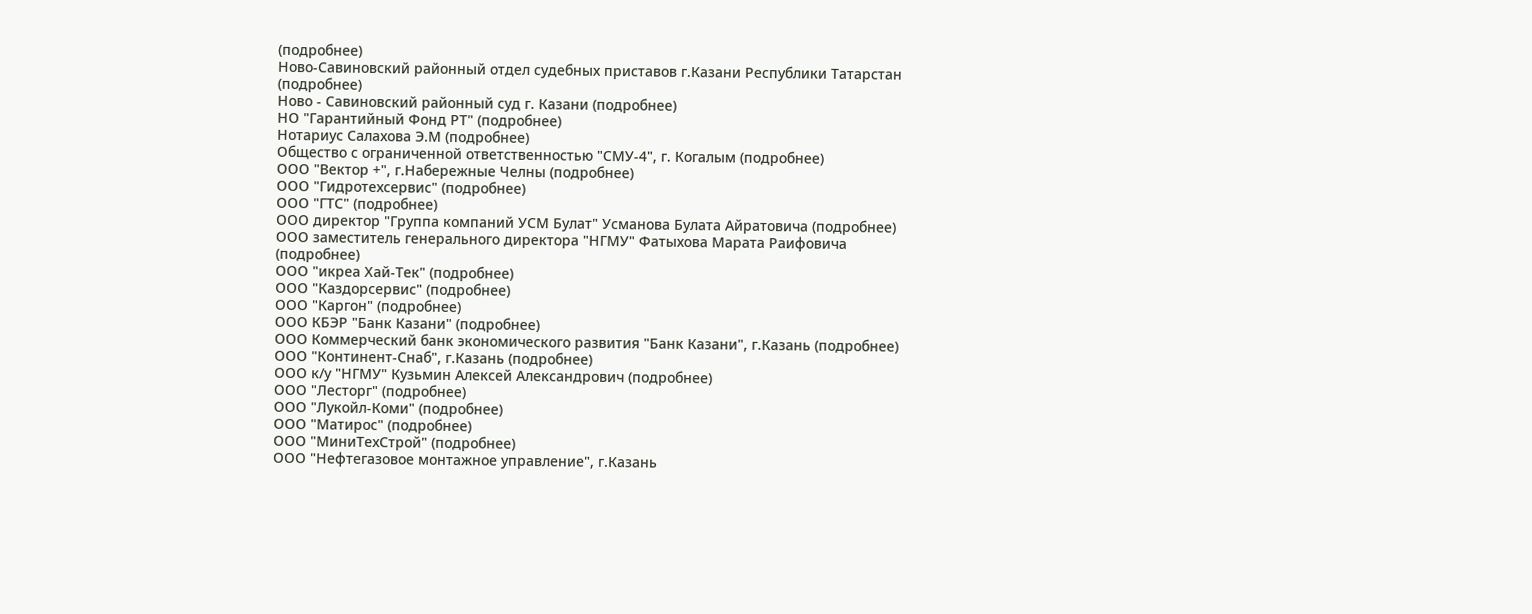(подробнее)
Ново-Савиновский районный отдел судебных приставов г.Казани Республики Татарстан (подробнее)
Ново - Савиновский районный суд г. Казани (подробнее)
НО "Гарантийный Фонд РТ" (подробнее)
Нотариус Салахова Э.М (подробнее)
Общество с ограниченной ответственностью "СМУ-4", г. Когалым (подробнее)
ООО "Вектор +", г.Набережные Челны (подробнее)
ООО "Гидротехсервис" (подробнее)
ООО "ГТС" (подробнее)
ООО директор "Группа компаний УСМ Булат" Усманова Булата Айратовича (подробнее)
ООО заместитель генерального директора "НГМУ" Фатыхова Марата Раифовича (подробнее)
ООО "икреа Хай-Тек" (подробнее)
ООО "Каздорсервис" (подробнее)
ООО "Каргон" (подробнее)
ООО КБЭР "Банк Казани" (подробнее)
ООО Коммерческий банк экономического развития "Банк Казани", г.Казань (подробнее)
ООО "Континент-Снаб", г.Казань (подробнее)
ООО к/у "НГМУ" Кузьмин Алексей Александрович (подробнее)
ООО "Лесторг" (подробнее)
ООО "Лукойл-Коми" (подробнее)
ООО "Матирос" (подробнее)
ООО "МиниТехСтрой" (подробнее)
ООО "Нефтегазовое монтажное управление", г.Казань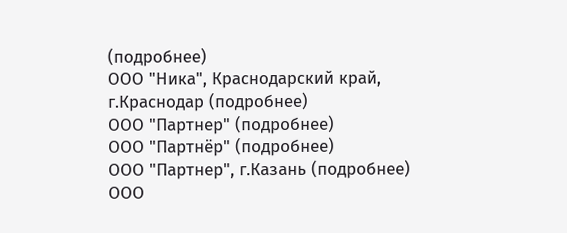(подробнее)
ООО "Ника", Краснодарский край, г.Краснодар (подробнее)
ООО "Партнер" (подробнее)
ООО "Партнёр" (подробнее)
ООО "Партнер", г.Казань (подробнее)
ООО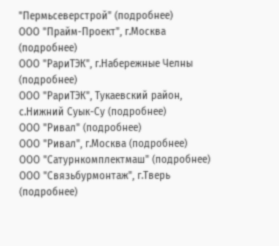"Пермьсеверстрой" (подробнее)
ООО "Прайм-Проект", г.Москва (подробнее)
ООО "РариТЭК", г.Набережные Челны (подробнее)
ООО "РариТЭК", Тукаевский район, с.Нижний Суык-Су (подробнее)
ООО "Ривал" (подробнее)
ООО "Ривал", г.Москва (подробнее)
ООО "Сатурнкомплектмаш" (подробнее)
ООО "Связьбурмонтаж", г.Тверь (подробнее)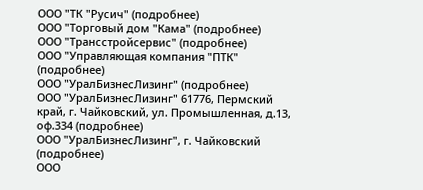ООО "ТК "Русич" (подробнее)
ООО "Торговый дом "Кама" (подробнее)
ООО "Трансстройсервис" (подробнее)
ООО "Управляющая компания "ПТК" (подробнее)
ООО "УралБизнесЛизинг" (подробнее)
ООО "УралБизнесЛизинг" 61776, Пермский край, г. Чайковский, ул. Промышленная, д.13, оф.334 (подробнее)
ООО "УралБизнесЛизинг", г. Чайковский (подробнее)
ООО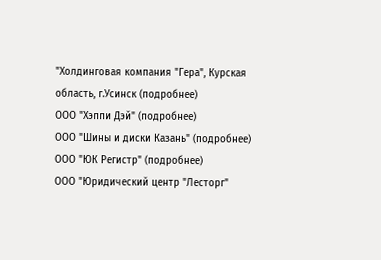"Холдинговая компания "Гера", Курская область, г.Усинск (подробнее)
ООО "Хэппи Дэй" (подробнее)
ООО "Шины и диски Казань" (подробнее)
ООО "ЮК Регистр" (подробнее)
ООО "Юридический центр "Лесторг"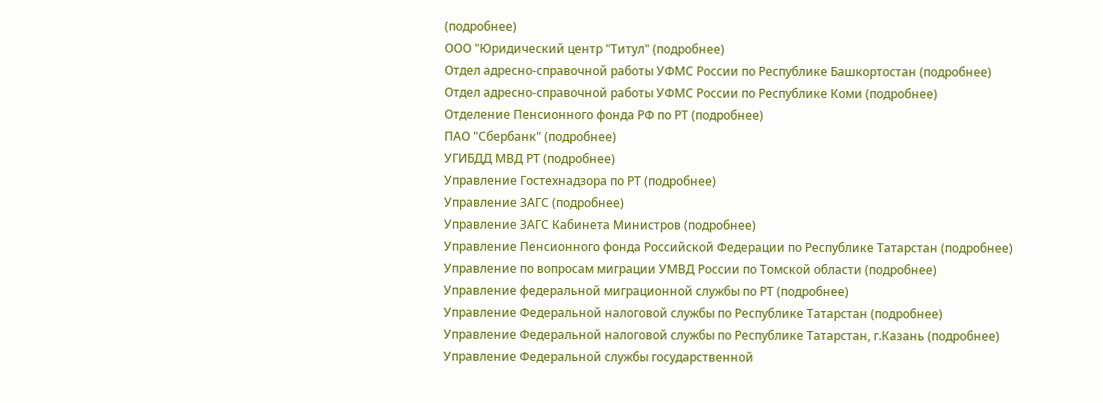(подробнее)
ООО "Юридический центр "Титул" (подробнее)
Отдел адресно-справочной работы УФМС России по Республике Башкортостан (подробнее)
Отдел адресно-справочной работы УФМС России по Республике Коми (подробнее)
Отделение Пенсионного фонда РФ по РТ (подробнее)
ПАО "Сбербанк" (подробнее)
УГИБДД МВД РТ (подробнее)
Управление Гостехнадзора по РТ (подробнее)
Управление ЗАГС (подробнее)
Управление ЗАГС Кабинета Министров (подробнее)
Управление Пенсионного фонда Российской Федерации по Республике Татарстан (подробнее)
Управление по вопросам миграции УМВД России по Томской области (подробнее)
Управление федеральной миграционной службы по РТ (подробнее)
Управление Федеральной налоговой службы по Республике Татарстан (подробнее)
Управление Федеральной налоговой службы по Республике Татарстан, г.Казань (подробнее)
Управление Федеральной службы государственной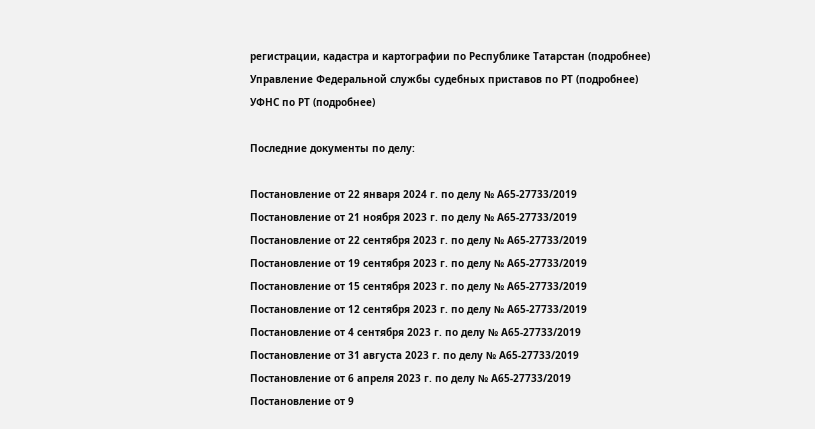регистрации, кадастра и картографии по Республике Татарстан (подробнее)
Управление Федеральной службы судебных приставов по РТ (подробнее)
УФНС по РТ (подробнее)

Последние документы по делу:

Постановление от 22 января 2024 г. по делу № А65-27733/2019
Постановление от 21 ноября 2023 г. по делу № А65-27733/2019
Постановление от 22 сентября 2023 г. по делу № А65-27733/2019
Постановление от 19 сентября 2023 г. по делу № А65-27733/2019
Постановление от 15 сентября 2023 г. по делу № А65-27733/2019
Постановление от 12 сентября 2023 г. по делу № А65-27733/2019
Постановление от 4 сентября 2023 г. по делу № А65-27733/2019
Постановление от 31 августа 2023 г. по делу № А65-27733/2019
Постановление от 6 апреля 2023 г. по делу № А65-27733/2019
Постановление от 9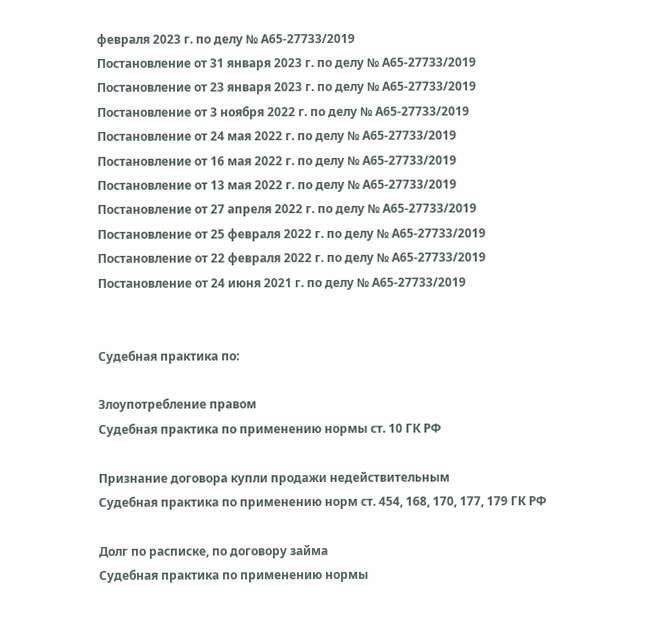февраля 2023 г. по делу № А65-27733/2019
Постановление от 31 января 2023 г. по делу № А65-27733/2019
Постановление от 23 января 2023 г. по делу № А65-27733/2019
Постановление от 3 ноября 2022 г. по делу № А65-27733/2019
Постановление от 24 мая 2022 г. по делу № А65-27733/2019
Постановление от 16 мая 2022 г. по делу № А65-27733/2019
Постановление от 13 мая 2022 г. по делу № А65-27733/2019
Постановление от 27 апреля 2022 г. по делу № А65-27733/2019
Постановление от 25 февраля 2022 г. по делу № А65-27733/2019
Постановление от 22 февраля 2022 г. по делу № А65-27733/2019
Постановление от 24 июня 2021 г. по делу № А65-27733/2019


Судебная практика по:

Злоупотребление правом
Судебная практика по применению нормы ст. 10 ГК РФ

Признание договора купли продажи недействительным
Судебная практика по применению норм ст. 454, 168, 170, 177, 179 ГК РФ

Долг по расписке, по договору займа
Судебная практика по применению нормы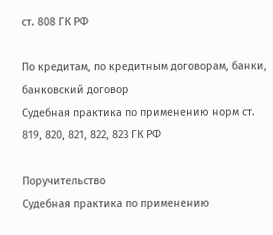ст. 808 ГК РФ

По кредитам, по кредитным договорам, банки, банковский договор
Судебная практика по применению норм ст. 819, 820, 821, 822, 823 ГК РФ

Поручительство
Судебная практика по применению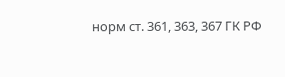норм ст. 361, 363, 367 ГК РФ